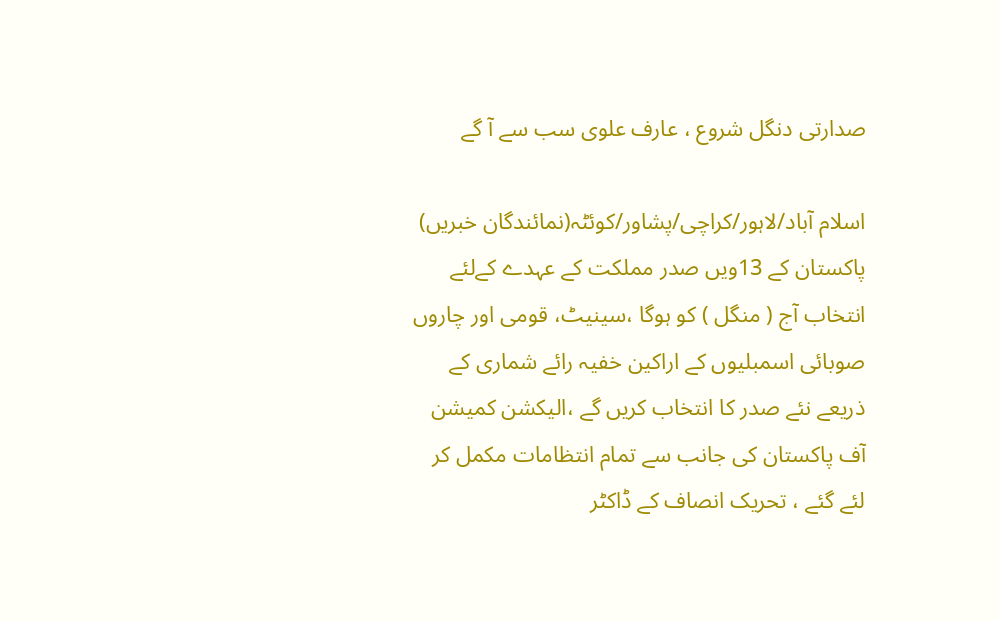صدارتی دنگل شروع ، عارف علوی سب سے آ گے

اسلام آباد/لاہور/کراچی/پشاور/کوئٹہ(نمائندگان خبریں) پاکستان کے 13ویں صدر مملکت کے عہدے کےلئے انتخاب آج ( منگل ) کو ہوگا ،سینیٹ، قومی اور چاروں صوبائی اسمبلیوں کے اراکین خفیہ رائے شماری کے ذریعے نئے صدر کا انتخاب کریں گے ،الیکشن کمیشن آف پاکستان کی جانب سے تمام انتظامات مکمل کر لئے گئے ، تحریک انصاف کے ڈاکٹر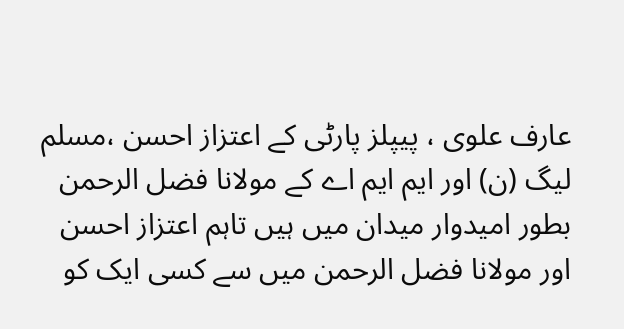عارف علوی ، پیپلز پارٹی کے اعتزاز احسن ،مسلم لیگ (ن) اور ایم ایم اے کے مولانا فضل الرحمن بطور امیدوار میدان میں ہیں تاہم اعتزاز احسن اور مولانا فضل الرحمن میں سے کسی ایک کو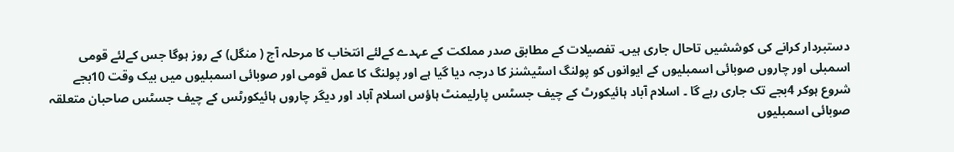دستبردار کرانے کی کوششیں تاحال جاری ہیں۔ تفصیلات کے مطابق صدر مملکت کے عہدے کےلئے انتخاب کا مرحلہ آج ( منگل) کے روز ہوگا جس کےلئے قومی اسمبلی اور چاروں صوبائی اسمبلیوں کے ایوانوں کو پولنگ اسٹیشنز کا درجہ دیا گیا ہے اور پولنگ کا عمل قومی اور صوبائی اسمبلیوں میں بیک وقت 10بجے شروع ہوکر 4بجے تک جاری رہے گا ۔ اسلام آباد ہائیکورٹ کے چیف جسٹس پارلیمنٹ ہاؤس اسلام آباد اور دیگر چاروں ہائیکورٹس کے چیف جسٹس صاحبان متعلقہ صوبائی اسمبلیوں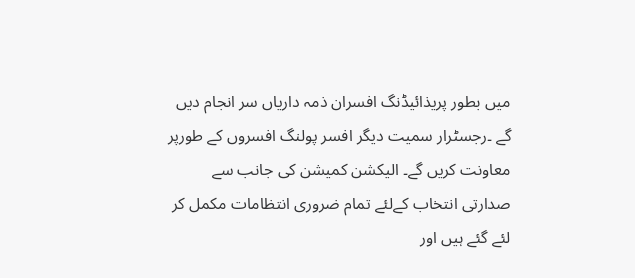میں بطور پریذائیڈنگ افسران ذمہ داریاں سر انجام دیں گے ۔رجسٹرار سمیت دیگر افسر پولنگ افسروں کے طورپر معاونت کریں گے۔ الیکشن کمیشن کی جانب سے صدارتی انتخاب کےلئے تمام ضروری انتظامات مکمل کر لئے گئے ہیں اور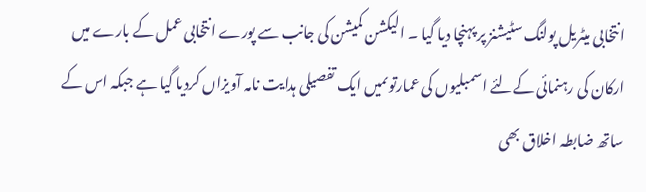انتخابی میٹریل پولنگ سٹیشنز پر پہنچا دیا گیا ۔ الیکشن کمیشن کی جانب سے پورے انتخابی عمل کے بارے میں ارکان کی رہنمائی کےلئے اسمبلیوں کی عمارتوںمیں ایک تفصیلی ہدایت نامہ آویزاں کردیا گیا ہے جبکہ اس کے ساتھ ضابطہ اخلاق بھی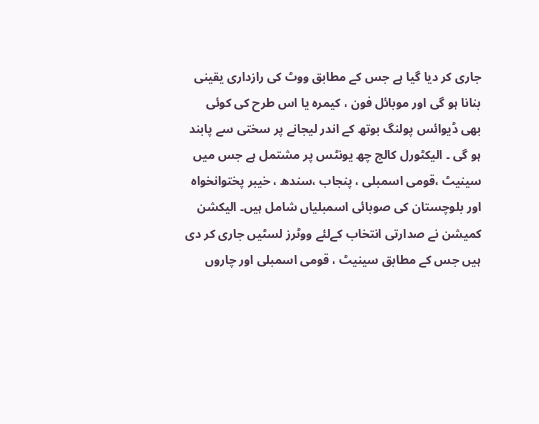جاری کر دیا گیا ہے جس کے مطابق ووٹ کی رازداری یقینی بنانا ہو گی اور موبائل فون ، کیمرہ یا اس طرح کی کوئی بھی ڈیوائس پولنگ بوتھ کے اندر لیجانے پر سختی سے پابند ہو گی ۔ الیکٹورل کالج چھ یونٹس پر مشتمل ہے جس میں سینیٹ ،قومی اسمبلی ، پنجاب ،سندھ ، خیبر پختوانخواہ اور بلوچستان کی صوبائی اسمبلیاں شامل ہیں۔ الیکشن کمیشن نے صدارتی انتخاب کےلئے ووٹرز لسٹیں جاری کر دی ہیں جس کے مطابق سینیٹ ، قومی اسمبلی اور چاروں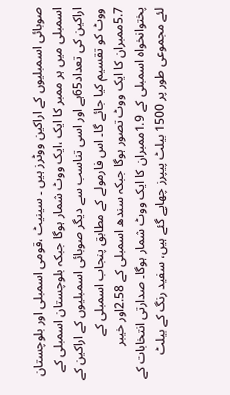صوبائی اسمبلیوں کے اراکین ووٹرز ہیں ۔ سینیٹ ،قومی اسمبلی اور بلوچستان اسمبلی میں ہر ممبر کا ایک ،ایک ووٹ شمار ہوگا جبکہ بلوچستان اسمبلی کے اراکین کی تعداد65ہے اور اسی تناسب سے دیگر صوبائی اسمبلیوں کے اراکین کے ووٹ کو تقسیم کیا جائے گا۔ اس فارمولے کے مطابق پنجاب اسمبلی کے 5.7ممبران کا ایک ووٹ تصور ہوگا جبکہ سندھ اسمبلی کے 2.58اور خیبر پختوانخواہ اسمبلی کے 1.9ممبران کا ایک ووٹ شمار ہوگا۔ صدارتی انتخابات کے لئے مجموعی طور پر 1500 بیلٹ پیپرز چھاپے گئے ہیں، سفید رنگ کے بیلٹ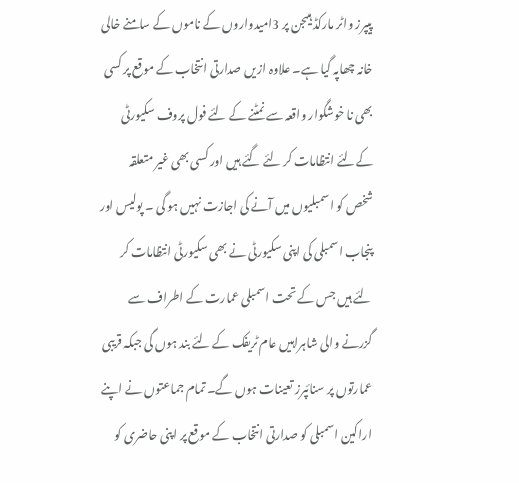پیپرز واٹر مارکڈ ہیںجن پر 3امیدواروں کے ناموں کے سامنے خالی خانہ چھاپہ گیا ہے۔ علاوہ ازیں صدارتی انتخاب کے موقع پر کسی بھی نا خوشگوار واقعہ سے نمٹنے کے لئے فول پروف سکیورٹی کےلئے انتظامات کر لئے گئے ہیں اور کسی بھی غیر متعلقہ شخص کو اسمبلیوں میں آنے کی اجازت نہیں ہو گی ۔ پولیس اور پنجاب اسمبلی کی اپنی سکیورٹی نے بھی سکیورٹی انتظامات کر لئے ہیں جس کے تحت اسمبلی عمارت کے اطراف سے گزرنے والی شاہراہیں عام ٹریفک کے لئے بند ہوں گی جبکہ قریبی عمارتوں پر سنائپرز تعینات ہوں گے۔ تمام جماعتوں نے اپنے اراکین اسمبلی کو صدارتی انتخاب کے موقع پر اپنی حاضری کو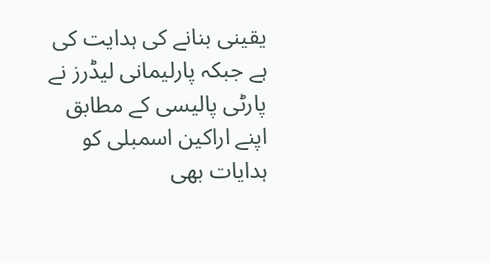یقینی بنانے کی ہدایت کی ہے جبکہ پارلیمانی لیڈرز نے پارٹی پالیسی کے مطابق اپنے اراکین اسمبلی کو ہدایات بھی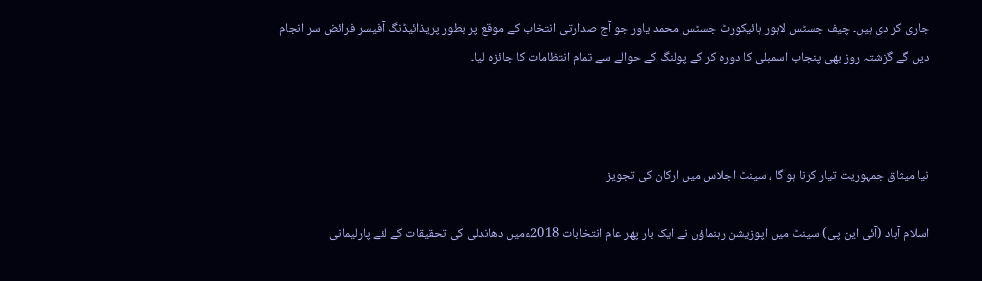جاری کر دی ہیں۔ چیف جسٹس لاہور ہائیکورٹ جسٹس محمد یاور جو آج صدارتی انتخاب کے موقع پر بطور پریذائیڈنگ آفیسر فرائض سر انجام دیں گے گزشتہ روز بھی پنجاب اسمبلی کا دورہ کر کے پولنگ کے حوالے سے تمام انتظامات کا جائزہ لیا۔



نیا میثاق جمہوریت تیار کرنا ہو گا ، سینٹ اجلاس میں ارکان کی تجویز

اسلام آباد (آئی این پی) سینٹ میں اپوزیشن رہنماؤں نے ایک بار پھر عام انتخابات 2018ءمیں دھاندلی کی تحقیقات کے لئے پارلیمانی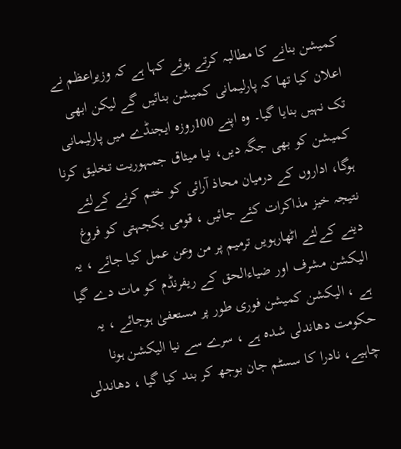کمیشن بنانے کا مطالبہ کرتے ہوئے کہا ہے کہ وزیراعظم نے اعلان کیا تھا کہ پارلیمانی کمیشن بنائیں گے لیکن ابھی تک نہیں بنایا گیا۔ وہ اپنے 100روزہ ایجنڈے میں پارلیمانی کمیشن کو بھی جگہ دیں، نیا میثاق جمہوریت تخلیق کرنا ہوگا، اداروں کے درمیان محاذ آرائی کو ختم کرنے کےلئے نتیجہ خیز مذاکرات کئے جائیں ، قومی یکجہتی کو فروغ دینے کےلئے اٹھارہویں ترمیم پر من وعن عمل کیا جائے ، یہ الیکشن مشرف اور ضیاءالحق کے ریفرنڈم کو مات دے گیا ہے ، الیکشن کمیشن فوری طور پر مستعفیٰ ہوجائے ، یہ حکومت دھاندلی شدہ ہے ، سرے سے نیا الیکشن ہونا چاہیے، نادرا کا سسٹم جان بوجھ کر بند کیا گیا ، دھاندلی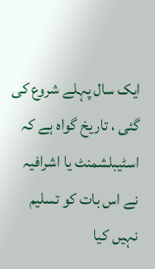ایک سال پہلے شروع کی گئی ، تاریخ گواہ ہے کہ اسٹیبلشمنٹ یا اشرافیہ نے اس بات کو تسلیم نہیں کیا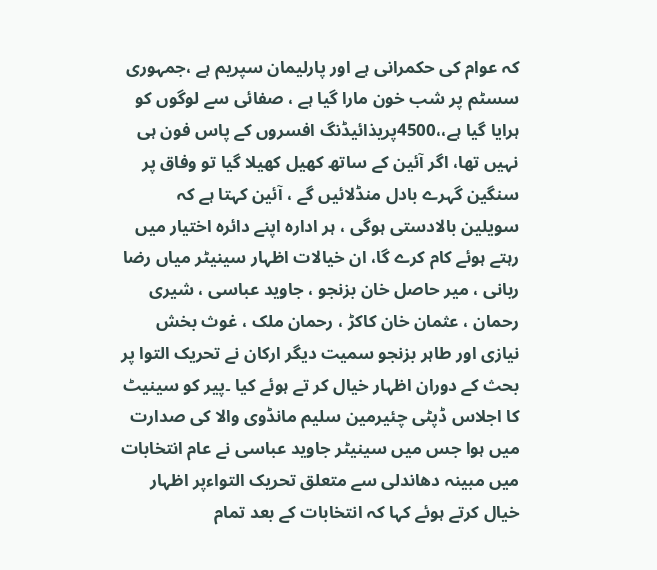کہ عوام کی حکمرانی ہے اور پارلیمان سپریم ہے ،جمہوری سسٹم پر شب خون مارا گیا ہے ، صفائی سے لوگوں کو ہرایا گیا ہے،،4500پریذائیڈنگ افسروں کے پاس فون ہی نہیں تھا، اگر آئین کے ساتھ کھیل کھیلا گیا تو وفاق پر سنگین گہرے بادل منڈلائیں گے ، آئین کہتا ہے کہ سویلین بالادستی ہوگی ، ہر ادارہ اپنے دائرہ اختیار میں رہتے ہوئے کام کرے گا، ان خیالات اظہار سینیٹر میاں رضا ربانی ، میر حاصل خان بزنجو ، جاوید عباسی ، شیری رحمان ، عثمان خان کاکڑ ، رحمان ملک ، غوث بخش نیازی اور طاہر بزنجو سمیت دیگر ارکان نے تحریک التوا پر بحث کے دوران اظہار خیال کر تے ہوئے کیا ۔پیر کو سینیٹ کا اجلاس ڈپٹی چئیرمین سلیم مانڈوی والا کی صدارت میں ہوا جس میں سینیٹر جاوید عباسی نے عام انتخابات میں مبینہ دھاندلی سے متعلق تحریک التواءپر اظہار خیال کرتے ہوئے کہا کہ انتخابات کے بعد تمام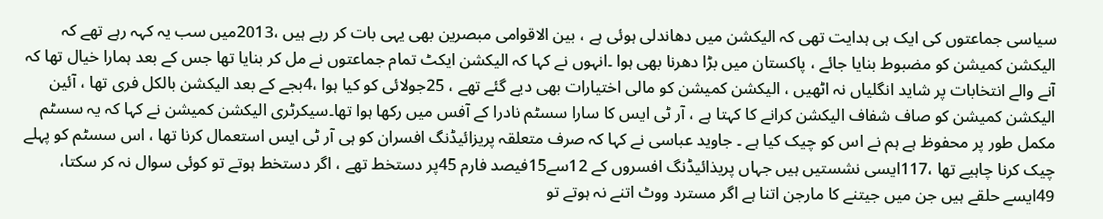سیاسی جماعتوں کی ایک ہی ہدایت تھی کہ الیکشن میں دھاندلی ہوئی ہے ، بین الاقوامی مبصرین بھی یہی بات کر رہے ہیں ،2013میں سب یہ کہہ رہے تھے کہ الیکشن کمیشن کو مضبوط بنایا جائے ، پاکستان میں بڑا دھرنا بھی ہوا ۔انہوں نے کہا کہ الیکشن ایکٹ تمام جماعتوں نے مل کر بنایا تھا جس کے بعد ہمارا خیال تھا کہ آنے والے انتخابات پر شاید انگلیاں نہ اٹھیں ، الیکشن کمیشن کو مالی اختیارات بھی دیے گئے تھے ، 25جولائی کو کیا ہوا ،4بجے کے بعد الیکشن بالکل فری تھا ، آئین الیکشن کمیشن کو صاف شفاف الیکشن کرانے کا کہتا ہے ، آر ٹی ایس کا سارا سسٹم نادرا کے آفس میں رکھا ہوا تھا۔سیکرٹری الیکشن کمیشن نے کہا کہ یہ سسٹم مکمل طور پر محفوظ ہے ہم نے اس کو چیک کیا ہے ۔ جاوید عباسی نے کہا کہ صرف متعلقہ پریزائیڈنگ افسران کو ہی آر ٹی ایس استعمال کرنا تھا ، اس سسٹم کو پہلے چیک کرنا چاہیے تھا ،117ایسی نشستیں ہیں جہاں پریذائیڈنگ افسروں کے 12سے15فیصد فارم 45پر دستخط تھے ، اگر دستخط ہوتے تو کوئی سوال نہ کر سکتا، 49ایسے حلقے ہیں جن میں جیتنے کا مارجن اتنا ہے اگر مسترد ووٹ اتنے نہ ہوتے تو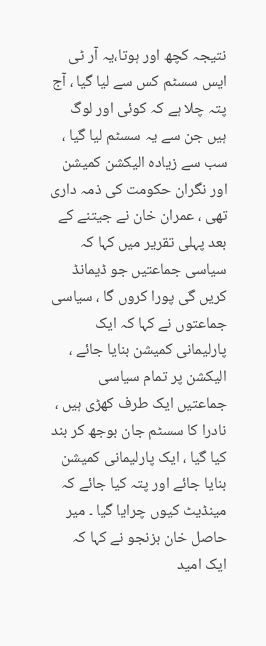نتیجہ کچھ اور ہوتا،یہ آر ٹی ایس سسٹم کس سے لیا گیا ، آج پتہ چلا ہے کہ کوئی اور لوگ ہیں جن سے یہ سسٹم لیا گیا ، سب سے زیادہ الیکشن کمیشن اور نگران حکومت کی ذمہ داری تھی ، عمران خان نے جیتنے کے بعد پہلی تقریر میں کہا کہ سیاسی جماعتیں جو ڈیمانڈ کریں گی پورا کروں گا ، سیاسی جماعتوں نے کہا کہ ایک پارلیمانی کمیشن بنایا جائے ، الیکشن پر تمام سیاسی جماعتیں ایک طرف کھڑی ہیں ، نادرا کا سسٹم جان بوجھ کر بند کیا گیا ، ایک پارلیمانی کمیشن بنایا جائے اور پتہ کیا جائے کہ مینڈیٹ کیوں چرایا گیا ۔ میر حاصل خان بزنجو نے کہا کہ ایک امید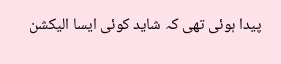پیدا ہوئی تھی کہ شاید کوئی ایسا الیکشن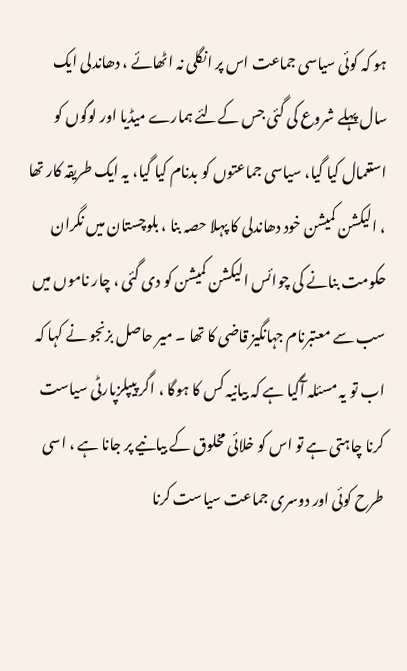ہو کہ کوئی سیاسی جماعت اس پر انگلی نہ اٹھائے ، دھاندلی ایک سال پہلے شروع کی گئی جس کےلئے ہمارے میڈیا اور لوگوں کو استعمال کیا گیا، سیاسی جماعتوں کو بدنام کیا گیا، یہ ایک طریقہ کار تھا ، الیکشن کمیشن خود دھاندلی کا پہلا حصہ بنا ، بلوچستان میں نگران حکومت بنانے کی چوائس الیکشن کمیشن کو دی گئی ، چار ناموں میں سب سے معتبرنام جہانگیز قاضی کا تھا ۔ میر حاصل بزنجو نے کہا کہ اب تو یہ مسئلہ آگیا ہے کہ بیانیہ کس کا ہوگا ، اگر پیپلزپارٹی سیاست کرنا چاہتی ہے تو اس کو خلائی مخلوق کے بیانیے پر جانا ہے ، اسی طرح کوئی اور دوسری جماعت سیاست کرنا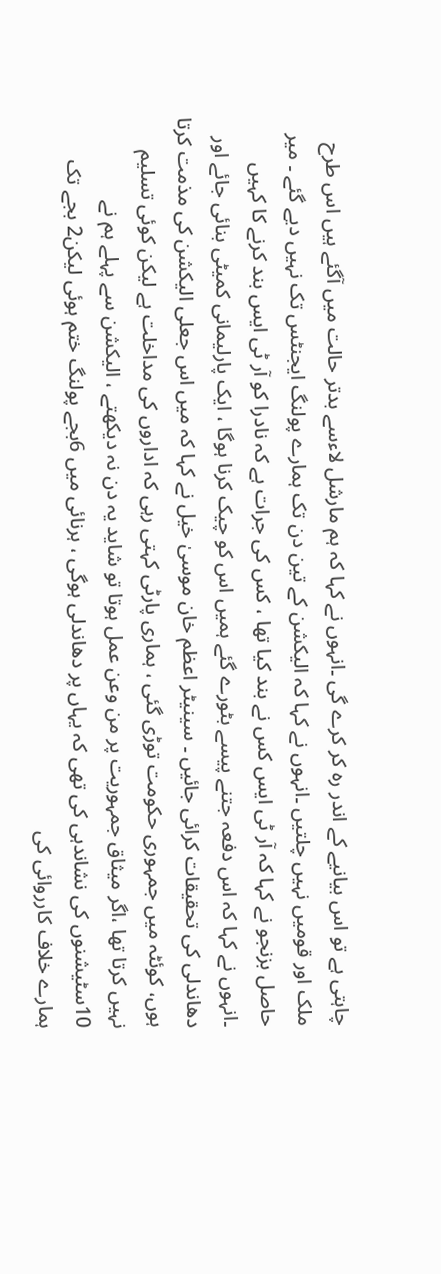چاہتی ہے تو اس بیانیے کے اندر رہ کر کرے گی ۔انہوں نے کہا کہ ہم مارشل لاءسے بدتر حالت میں آگئے ہیں اس طرح ملک اور قومیں نہیں چلتیں ۔انہوں نے کہا کہ الیکشن کے تین دن تک ہمارے پولنگ ایجنٹس تک نہیں دیے گئے ۔ میر حاصل بزنجو نے کہا کہ آر ٹی ایس کس نے بند کیا تھا ، کس کی جرات ہے کہ نادرا کو آر ٹی ایس بند کرنے کا کہیں ۔انہوں نے کہا کہ اس دفعہ جتنے پیسے بٹورے گئے ہمیں اس کو چیک کرنا ہوگا ، ایک پارلیمانی کمیٹی بنائی جائے اور دھاندلی کی تحقیقات کرائی جائیں ۔ سینیٹر اعظم خان موسیٰ خیل نے کہا کہ میں اس جعلی الیکشن کی مذمت کرتا ہوں، کوئٹہ میں جمہوری حکومت توڑی گئی ، ہماری پارٹی کہتی رہی کہ اداروں کی مداخلت ہے لیکن کوئی تسلیم نہیں کرتا تھا ،اگر میثاق جمہوریت پر من وعن عمل ہوتا تو شاید یہ دن نہ دیکھتے ، الیکشن سے پہلے ہم نے 10سٹیشنوں کی نشاندہی کی تھی کہ یہاں پر دھاندلی ہوگی ، ہرنائی میں 6بجے پولنگ ختم ہوئی لیکن2 بجے تک ہمارے خلاف کارروائی کی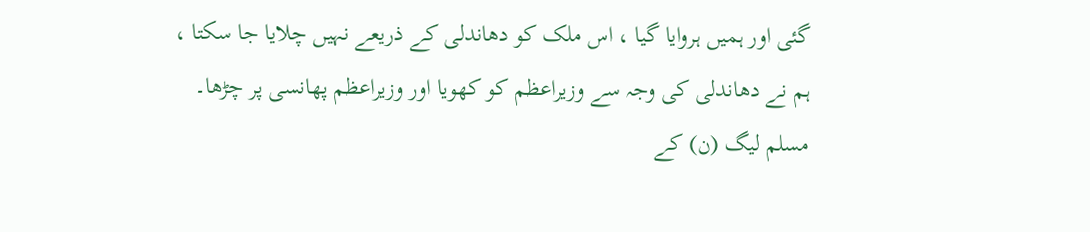گئی اور ہمیں ہروایا گیا ، اس ملک کو دھاندلی کے ذریعے نہیں چلایا جا سکتا ، ہم نے دھاندلی کی وجہ سے وزیراعظم کو کھویا اور وزیراعظم پھانسی پر چڑھا۔ مسلم لیگ (ن) کے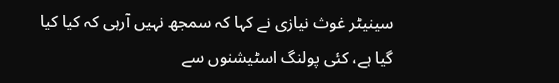سینیٹر غوث نیازی نے کہا کہ سمجھ نہیں آرہی کہ کیا کیا گیا ہے، کئی پولنگ اسٹیشنوں سے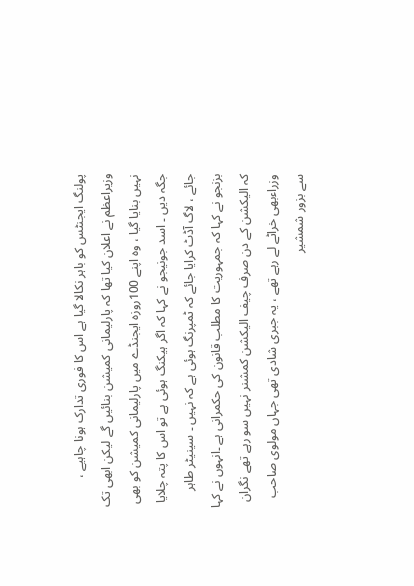پولنگ ایجنٹس کو باہر نکالا گیا ہے اس کا فوری تدارک ہونا چاہیے ، وزیراعظم نے اعلان کیا تھا کہ پارلیمانی کمیشن بنائیں گے لیکن ابھی تک نہیں بنایا گیا ، وہ اپنے 100روزہ ایجنڈے میں پارلیمانی کمیشن کو بھی جگہ دیں ۔ اسد جونیجو نے کہا کہ اگر ہیکنگ ہوئی ہے تو اس کا پتہ چلایا جائے ، لاگ آڈٹ کرایا جائے کہ ٹمپرنگ ہوئی ہے کہ نہیں ۔ سینیٹر طاہر بزنجو نے کہا کہ جمہوریت کا مطلب قانون کی حکمرانی ہے ۔انہوں نے کہا کہ الیکشن کے دن صرف چیف الیکشن کمشنر نہیں سو رہے تھے نگران وزراءبھی خراٹے لے رہے تھے ، یہ جبری شادی تھی جہاں مولوی صاحب سے بزور شمشیر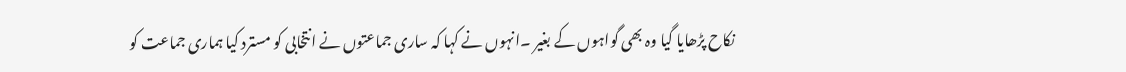نکاح پڑھایا گیا وہ بھی گواہوں کے بغیر ۔انہوں نے کہا کہ ساری جماعتوں نے انتخابی کو مسترد کیا ہماری جماعت کو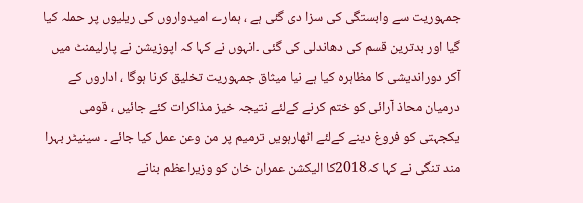جمہوریت سے وابستگی کی سزا دی گئی ہے ، ہمارے امیدواروں کی ریلیوں پر حملہ کیا گیا اور بدترین قسم کی دھاندلی کی گئی ۔انہوں نے کہا کہ اپوزیشن نے پارلیمنٹ میں آکر دوراندیشی کا مظاہرہ کیا ہے نیا میثاق جمہوریت تخلیق کرنا ہوگا ، اداروں کے درمیان محاذ آرائی کو ختم کرنے کےلئے نتیجہ خیز مذاکرات کئے جائیں ، قومی یکجہتی کو فروغ دینے کےلئے اٹھارہویں ترمیم پر من وعن عمل کیا جائے ۔ سینیٹر بہرا مند تنگی نے کہا کہ2018کا الیکشن عمران خان کو وزیراعظم بنانے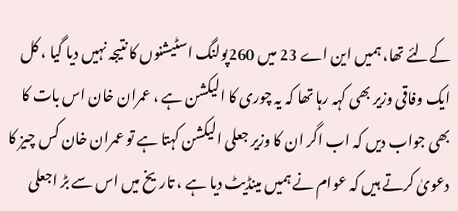کےلئے تھا، ہمیں این اے 23 میں 260پولنگ اسٹیشنوں کا نتیجہ نہیں دیا گیا ، کل ایک وفاقی وزیر بھی کہہ رہا تھا کہ یہ چوری کا الیکشن ہے ، عمران خان اس بات کا بھی جواب دیں کہ اب اگر ان کا وزیر جعلی الیکشن کہتا ہے تو عمران خان کس چیز کا دعویٰ کرتے ہیں کہ عوام نے ہمیں مینڈیٹ دیا ہے ، تاریخ میں اس سے بڑ اجعلی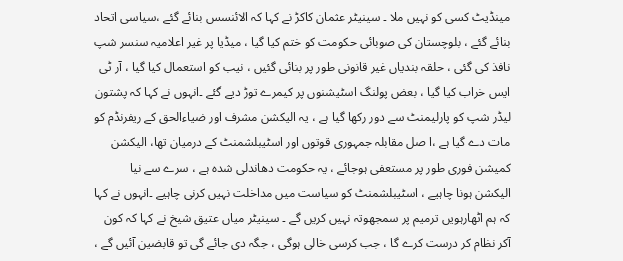مینڈیٹ کسی کو نہیں ملا ۔ سینیٹر عثمان کاکڑ نے کہا کہ الائنسس بنائے گئے ،سیاسی اتحاد بنائے گئے ، بلوچستان کی صوبائی حکومت کو ختم کیا گیا ، میڈیا پر غیر اعلامیہ سنسر شپ نافذ کی گئی ، حلقہ بندیاں غیر قانونی طور پر بنائی گئیں ، نیب کو استعمال کیا گیا ، آر ٹی ایس خراب کیا گیا ، بعض پولنگ اسٹیشنوں پر کیمرے توڑ دیے گئے ۔انہوں نے کہا کہ پشتون لیڈر شپ کو پارلیمنٹ سے دور رکھا گیا ہے ، یہ الیکشن مشرف اور ضیاءالحق کے ریفرنڈم کو مات دے گیا ہے ،ا صل مقابلہ جمہوری قوتوں اور اسٹیبلشمنٹ کے درمیان تھا، الیکشن کمیشن فوری طور پر مستعفی ہوجائے ، یہ حکومت دھاندلی شدہ ہے ، سرے سے نیا الیکشن ہونا چاہیے ، اسٹیبلشمنٹ کو سیاست میں مداخلت نہیں کرنی چاہیے ۔انہوں نے کہا کہ ہم اٹھارہویں ترمیم پر سمجھوتہ نہیں کریں گے ۔ سینیٹر میاں عتیق شیخ نے کہا کہ کون آکر نظام کر درست کرے گا ، جب کرسی خالی ہوگی ، جگہ دی جائے گی تو قابضین آئیں گے ،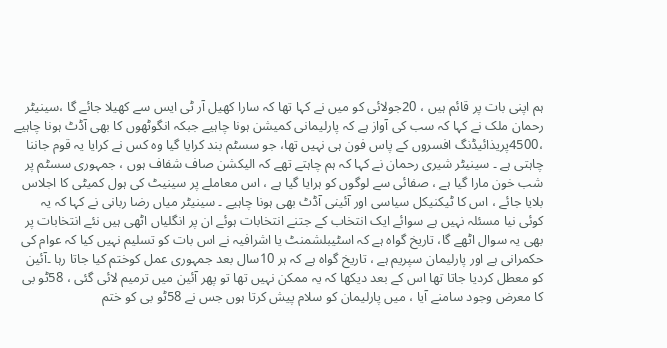ہم اپنی بات پر قائم ہیں ، 20جولائی کو میں نے کہا تھا کہ سارا کھیل آر ٹی ایس سے کھیلا جائے گا ،سینیٹر رحمان ملک نے کہا کہ سب کی آواز ہے کہ پارلیمانی کمیشن ہونا چاہیے جبکہ انگوٹھوں کا بھی آڈٹ ہونا چاہیے ،4500پریذائیڈنگ افسروں کے پاس فون ہی نہیں تھا، جو سسٹم بند کرایا گیا وہ کس نے کرایا یہ قوم جاننا چاہتی ہے ۔ سینیٹر شیری رحمان نے کہا کہ ہم چاہتے تھے کہ الیکشن صاف شفاف ہوں ، جمہوری سسٹم پر شب خون مارا گیا ہے ، صفائی سے لوگوں کو ہرایا گیا ہے ، اس معاملے پر سینیٹ کی ہول کمیٹی کا اجلاس بلایا جائے ، اس کا ٹیکنیکل سیاسی اور آئینی آڈٹ بھی ہونا چاہیے ۔ سینیٹر میاں رضا ربانی نے کہا کہ یہ کوئی نیا مسئلہ نہیں ہے سوائے ایک انتخاب کے جتنے انتخابات ہوئے ان پر انگلیاں اٹھی ہیں نئے انتخابات پر بھی یہ سوال اٹھے گا، تاریخ گواہ ہے کہ اسٹیبلشمنٹ یا اشرافیہ نے اس بات کو تسلیم نہیں کیا کہ عوام کی حکمرانی ہے اور پارلیمان سپریم ہے ، تاریخ گواہ ہے کہ ہر 10سال بعد جمہوری عمل کوختم کیا جاتا رہا ۔آئین کو معطل کردیا جاتا تھا اس کے بعد دیکھا کہ یہ ممکن نہیں تھا تو پھر آئین میں ترمیم لائی گئی ، 58ٹو بی کا معرض وجود سامنے آیا ، میں پارلیمان کو سلام پیش کرتا ہوں جس نے 58ٹو بی کو ختم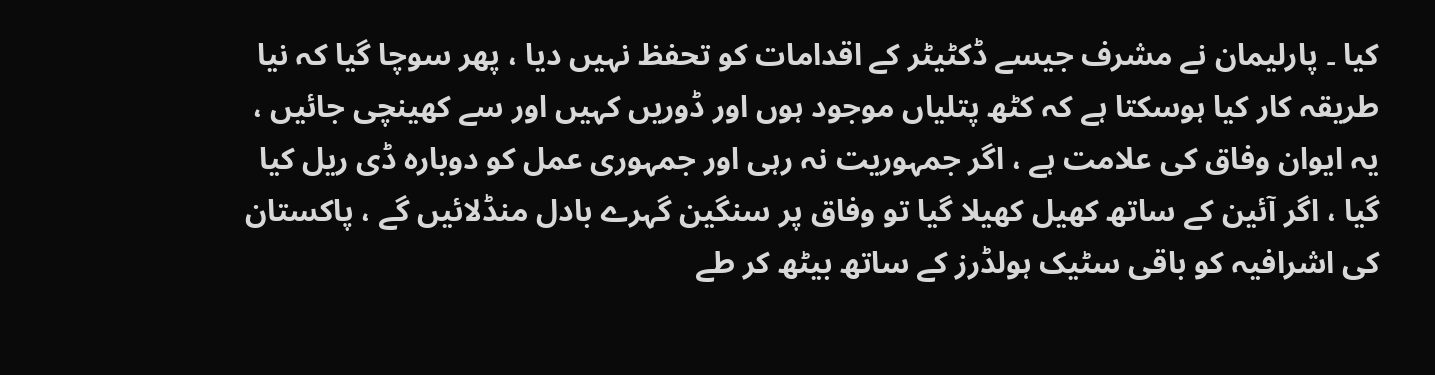کیا ۔ پارلیمان نے مشرف جیسے ڈکٹیٹر کے اقدامات کو تحفظ نہیں دیا ، پھر سوچا گیا کہ نیا طریقہ کار کیا ہوسکتا ہے کہ کٹھ پتلیاں موجود ہوں اور ڈوریں کہیں اور سے کھینچی جائیں ، یہ ایوان وفاق کی علامت ہے ، اگر جمہوریت نہ رہی اور جمہوری عمل کو دوبارہ ڈی ریل کیا گیا ، اگر آئین کے ساتھ کھیل کھیلا گیا تو وفاق پر سنگین گہرے بادل منڈلائیں گے ، پاکستان کی اشرافیہ کو باقی سٹیک ہولڈرز کے ساتھ بیٹھ کر طے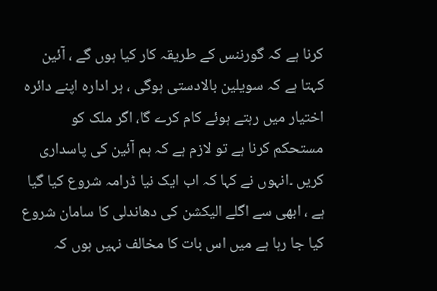کرنا ہے کہ گورننس کے طریقہ کار کیا ہوں گے ، آئین کہتا ہے کہ سویلین بالادستی ہوگی ، ہر ادارہ اپنے دائرہ اختیار میں رہتے ہوئے کام کرے گا، اگر ملک کو مستحکم کرنا ہے تو لازم ہے کہ ہم آئین کی پاسداری کریں ۔انہوں نے کہا کہ اب ایک نیا ڈرامہ شروع کیا گیا ہے ، ابھی سے اگلے الیکشن کی دھاندلی کا سامان شروع کیا جا رہا ہے میں اس بات کا مخالف نہیں ہوں کہ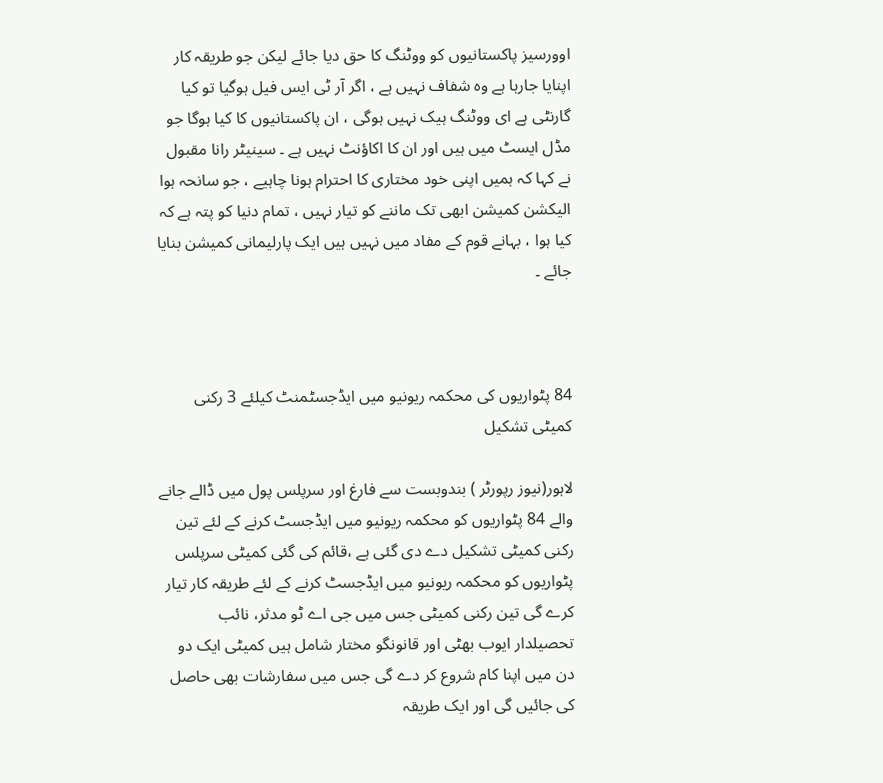اوورسیز پاکستانیوں کو ووٹنگ کا حق دیا جائے لیکن جو طریقہ کار اپنایا جارہا ہے وہ شفاف نہیں ہے ، اگر آر ٹی ایس فیل ہوگیا تو کیا گارنٹی ہے ای ووٹنگ ہیک نہیں ہوگی ، ان پاکستانیوں کا کیا ہوگا جو مڈل ایسٹ میں ہیں اور ان کا اکاؤنٹ نہیں ہے ۔ سینیٹر رانا مقبول نے کہا کہ ہمیں اپنی خود مختاری کا احترام ہونا چاہیے ، جو سانحہ ہوا الیکشن کمیشن ابھی تک ماننے کو تیار نہیں ، تمام دنیا کو پتہ ہے کہ کیا ہوا ، بہانے قوم کے مفاد میں نہیں ہیں ایک پارلیمانی کمیشن بنایا جائے ۔



84 پٹواریوں کی محکمہ ریونیو میں ایڈجسٹمنٹ کیلئے 3 رکنی کمیٹی تشکیل

لاہور(نیوز رپورٹر ) بندوبست سے فارغ اور سرپلس پول میں ڈالے جانے والے 84 پٹواریوں کو محکمہ ریونیو میں ایڈجسٹ کرنے کے لئے تین رکنی کمیٹی تشکیل دے دی گئی ہے ،قائم کی گئی کمیٹی سرپلس پٹواریوں کو محکمہ ریونیو میں ایڈجسٹ کرنے کے لئے طریقہ کار تیار کرے گی تین رکنی کمیٹی جس میں جی اے ٹو مدثر، نائب تحصیلدار ایوب بھٹی اور قانونگو مختار شامل ہیں کمیٹی ایک دو دن میں اپنا کام شروع کر دے گی جس میں سفارشات بھی حاصل کی جائیں گی اور ایک طریقہ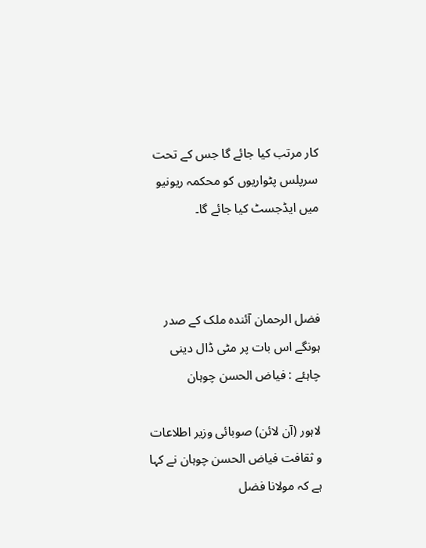کار مرتب کیا جائے گا جس کے تحت سرپلس پٹواریوں کو محکمہ ریونیو میں ایڈجسٹ کیا جائے گا۔



فضل الرحمان آئندہ ملک کے صدر ہونگے اس بات پر مٹی ڈال دینی چاہئے : فیاض الحسن چوہان

لاہور (آن لائن) صوبائی وزیر اطلاعات و ثقافت فیاض الحسن چوہان نے کہا ہے کہ مولانا فضل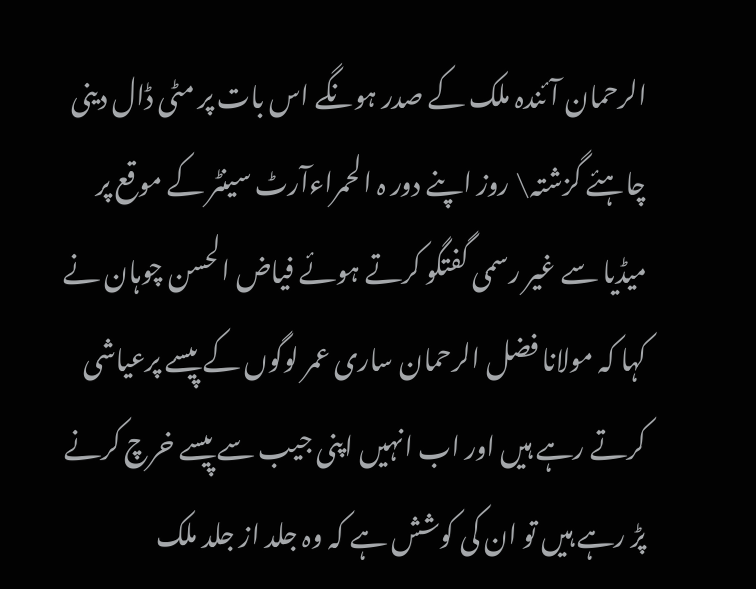الرحمان آئندہ ملک کے صدر ہونگے اس بات پر مٹی ڈال دینی چاہئے گزشتہ\ روز اپنے دور ہ الحمراءآرٹ سینٹر کے موقع پر میڈیا سے غیر رسمی گفتگو کرتے ہوئے فیاض الحسن چوہان نے کہا کہ مولانا فضل الرحمان ساری عمر لوگوں کے پیسے پرعیاشی کرتے رہے ہیں اور اب انہیں اپنی جیب سے پیسے خرچ کرنے پڑ رہے ہیں تو ان کی کوشش ہے کہ وہ جلد از جلد ملک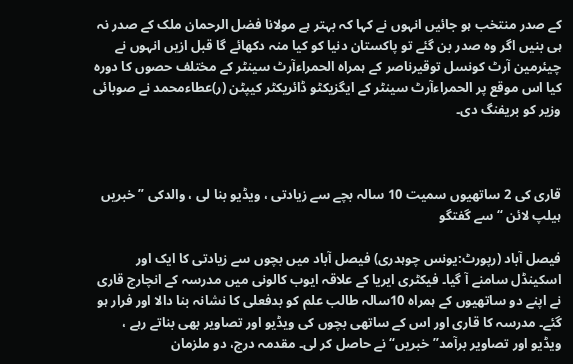کے صدر منتخب ہو جائیں انہوں نے کہا کہ بہتر ہے مولانا فضل الرحمان ملک کے صدر نہ ہی بنیں اگر وہ صدر بن گئے تو پاکستان دنیا کو کیا منہ دکھائے گا قبل ازیں انہوں نے چیئرمین آرٹ کونسل توقیرناصر کے ہمراہ الحمراءآرٹ سینٹر کے مختلف حصوں کا دورہ کیا اس موقع پر الحمراءآرٹ سینٹر کے ایگزیکٹو ڈائریکٹر کیپٹن (ر)عطاءمحمد نے صوبائی وزیر کو بریفنگ دی۔



قاری کی 2 ساتھیوں سمیت 10 سالہ بچے سے زیادتی ، ویڈیو بنا لی ، والدکی ” خبریں ہیلپ لائن “ سے گفتگو

فیصل آباد (رپورٹ:یونس چوہدری) فیصل آباد میں بچوں سے زیادتی کا ایک اور اسکینڈل سامنے آ گیا۔ فیکٹری ایریا کے علاقہ ایوب کالونی میں مدرسہ کے انچارج قاری نے اپنے دو ساتھیوں کے ہمراہ 10سالہ طالب علم کو بدفعلی کا نشانہ بنا دالا اور فرار ہو گئے۔ مدرسہ کا قاری اور اس کے ساتھی بچوں کی ویڈیو اور تصاویر بھی بناتے رہے ، ویڈیو اور تصاویر برآمد”خبریں“ نے حاصل کر لی۔ مقدمہ درج، دو ملزمان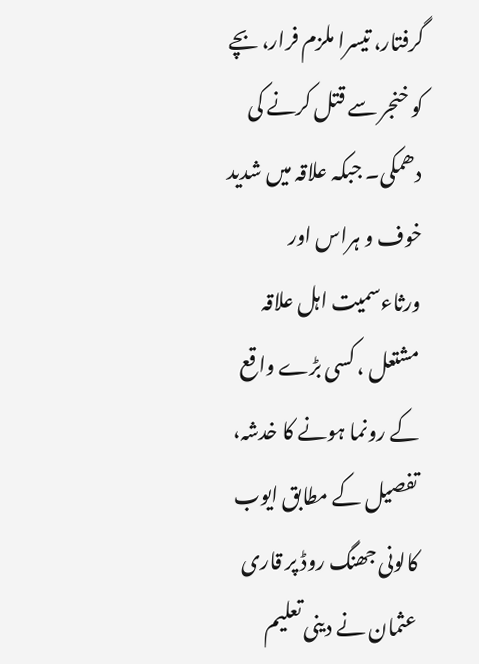گرفتار، تیسرا ملزم فرار، بچے کو خنجر سے قتل کرنے کی دھمکی۔ جبکہ علاقہ میں شدید خوف و ہراس اور ورثاءسمیت اہل علاقہ مشتعل ، کسی بڑے واقع کے رونما ہونے کا خدشہ، تفصیل کے مطابق ایوب کالونی جھنگ روڈ پر قاری عثمان نے دینی تعلیم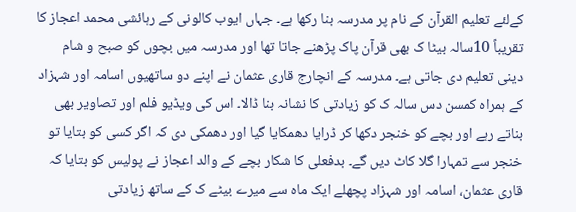کےلئے تعلیم القرآن کے نام پر مدرسہ بنا رکھا ہے۔ جہاں ایوب کالونی کے رہائشی محمد اعجاز کا تقریباً 10سالہ بیٹا ک بھی قرآن پاک پڑھنے جاتا تھا اور مدرسہ میں بچوں کو صبح و شام دینی تعلیم دی جاتی ہے۔ مدرسہ کے انچارج قاری عثمان نے اپنے دو ساتھیوں اسامہ اور شہزاد کے ہمراہ کمسن دس سالہ ک کو زیادتی کا نشانہ بنا ڈالا۔ اس کی ویڈیو فلم اور تصاویر بھی بناتے رہے اور بچے کو خنجر دکھا کر ڈرایا دھمکایا گیا اور دھمکی دی کہ اگر کسی کو بتایا تو خنجر سے تمہارا گلا کاٹ دیں گے۔ بدفعلی کا شکار بچے کے والد اعجاز نے پولیس کو بتایا کہ قاری عثمان، اسامہ اور شہزاد پچھلے ایک ماہ سے میرے بیٹے ک کے ساتھ زیادتی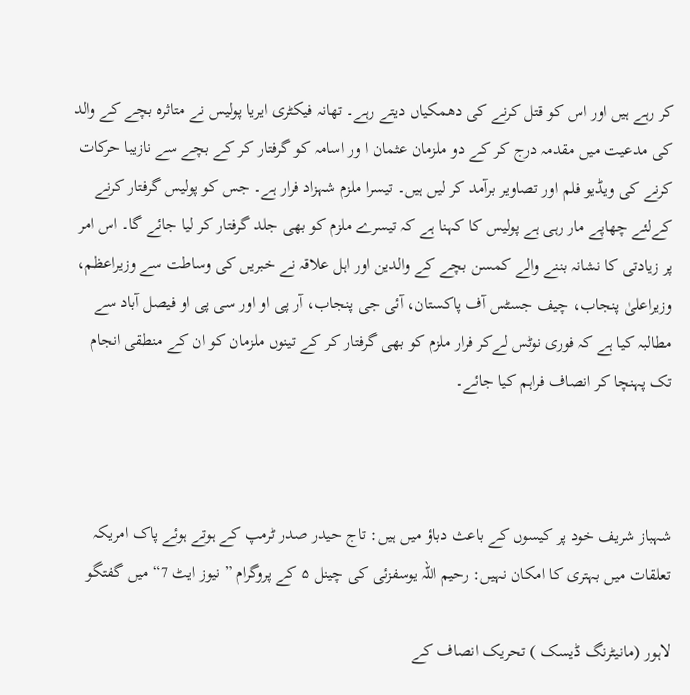کر رہے ہیں اور اس کو قتل کرنے کی دھمکیاں دیتے رہے۔ تھانہ فیکٹری ایریا پولیس نے متاثرہ بچے کے والد کی مدعیت میں مقدمہ درج کر کے دو ملزمان عثمان ا ور اسامہ کو گرفتار کر کے بچے سے نازیبا حرکات کرنے کی ویڈیو فلم اور تصاویر برآمد کر لیں ہیں۔ تیسرا ملزم شہزاد فرار ہے۔ جس کو پولیس گرفتار کرنے کےلئے چھاپے مار رہی ہے پولیس کا کہنا ہے کہ تیسرے ملزم کو بھی جلد گرفتار کر لیا جائے گا۔ اس امر پر زیادتی کا نشانہ بننے والے کمسن بچے کے والدین اور اہل علاقہ نے خبریں کی وساطت سے وزیراعظم، وزیراعلیٰ پنجاب، چیف جسٹس آف پاکستان، آئی جی پنجاب، آر پی او اور سی پی او فیصل آباد سے مطالبہ کیا ہے کہ فوری نوٹس لےکر فرار ملزم کو بھی گرفتار کر کے تینوں ملزمان کو ان کے منطقی انجام تک پہنچا کر انصاف فراہم کیا جائے۔



شہباز شریف خود پر کیسوں کے باعث دباؤ میں ہیں: تاج حیدر صدر ٹرمپ کے ہوتے ہوئے پاک امریکہ تعلقات میں بہتری کا امکان نہیں: رحیم اللہ یوسفزئی کی چینل ۵ کے پروگرام ” نیوز ایٹ 7“ میں گفتگو

لاہور (مانیٹرنگ ڈیسک ) تحریک انصاف کے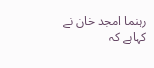رہنما امجد خان نے کہاہے کہ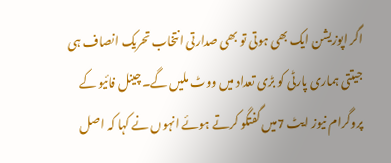اگر اپوزیشن ایک بھی ہوتی تو بھی صدارتی انتخاب تحریک انصاف ہی جیتتی ہماری پارٹی کو بڑی تعداد میں ووٹ ملیں گے۔چینل فائیو کے پروگرام نیوز ایٹ 7میں گفتگو کرتے ہوئے انہوں نے کہا کہ اصل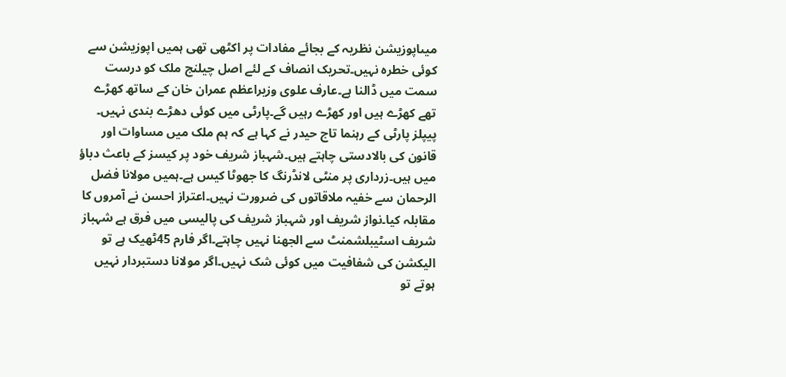میںاپوزیشن نظریہ کے بجائے مفادات پر اکٹھی تھی ہمیں اپوزیشن سے کوئی خطرہ نہیں۔تحریک انصاف کے لئے اصل چیلنج ملک کو درست سمت میں ڈالنا ہے۔عارف علوی وزیراعظم عمران خان کے ساتھ کھڑے تھے کھڑے ہیں اور کھڑے رہیں گے۔پارٹی میں کوئی دھڑے بندی نہیں۔ پیپلز پارٹی کے رہنما تاج حیدر نے کہا ہے کہ ہم ملک میں مساوات اور قانون کی بالادستی چاہتے ہیں۔شہباز شریف خود پر کیسز کے باعث دباؤ میں ہیں۔زرداری پر منٹی لانڈرنگ کا جھوٹا کیس ہے۔ہمیں مولانا فضل الرحمان سے خفیہ ملاقاتوں کی ضرورت نہیں۔اعتراز احسن نے آمروں کا مقابلہ کیا۔نواز شریف اور شہباز شریف کی پالیسی میں فرق ہے شہباز شریف اسٹیبلشمنٹ سے الجھنا نہیں چاہتے۔اگر فارم 45ٹھیک ہے تو الیکشن کی شفافیت میں کوئی شک نہیں۔اگر مولانا دستبردار نہیں ہوتے تو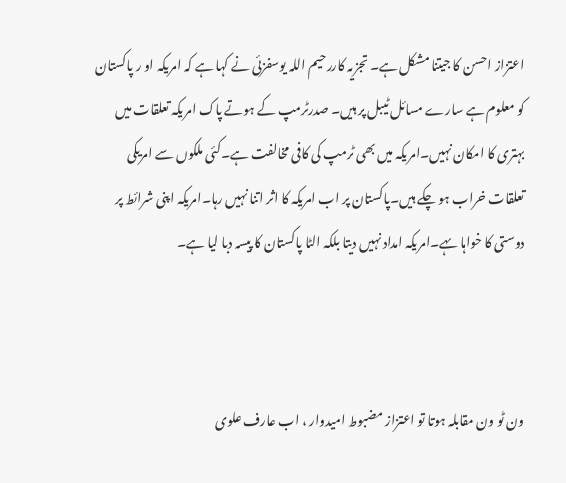اعتزاز احسن کا جیتنا مشکل ہے۔ تجزیہ کاررحیم اللہ یوسفزئی نے کہا ہے کہ امریکہ او ر پاکستان کو معلوم ہے سارے مسائل ٹیبل پر ہیں۔ صدرٹرمپ کے ہوتے پاک امریکہ تعلقات میں بہتری کا امکان نہیں۔امریکہ میں بھی ٹرمپ کی کافی مخالفت ہے۔کئی ملکوں سے امریکی تعلقات خراب ہو چکے ہیں۔پاکستان پر اب امریکہ کا اثر اتنا نہیں رہا۔امریکہ اپنی شرائط پر دوستی کا خواہا ںہے۔امریکہ امداد نہیں دیتا بلکہ الٹا پاکستان کا پیسہ دبا لیا ہے۔



ون ٹو ون مقابلہ ہوتا تو اعتزاز مضبوط امیدوار ، اب عارف علوی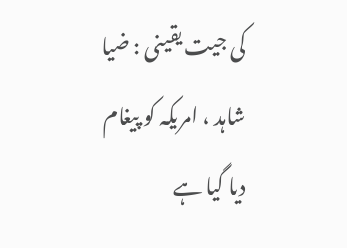کی جیت یقینی : ضیا شاہد ، امریکہ کو پیغام دیا گیا ہے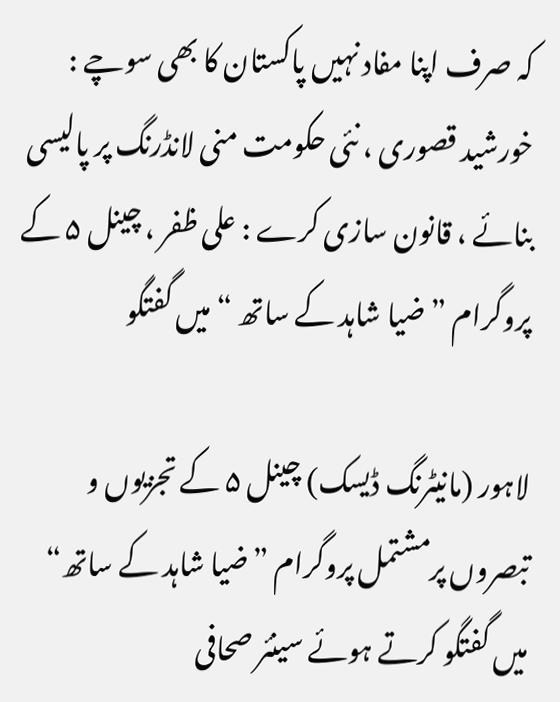کہ صرف اپنا مفاد نہیں پاکستان کا بھی سوچے : خورشید قصوری ، نئی حکومت منی لانڈرنگ پر پالیسی بنائے ، قانون سازی کرے : علی ظفر ، چینل ۵ کے پروگرام ” ضیا شاہد کے ساتھ “ میں گفتگو

لاہور (مانیٹرنگ ڈیسک) چینل ۵ کے تجزیوں و تبصروں پرمشتمل پروگرام ”ضیا شاہد کے ساتھ“ میں گفتگو کرتے ہوئے سینئر صحافی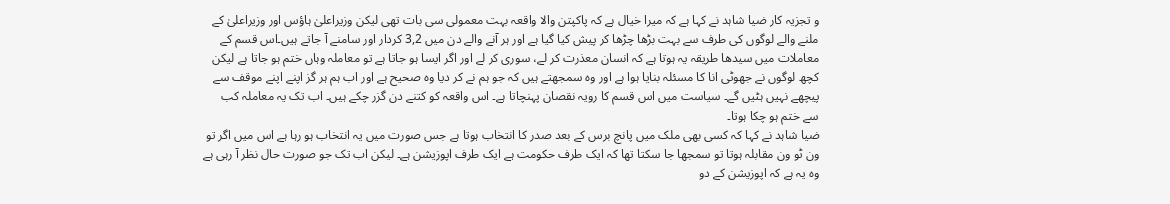و تجزیہ کار ضیا شاہد نے کہا ہے کہ میرا خیال ہے کہ پاکپتن والا واقعہ بہت معمولی سی بات تھی لیکن وزیراعلیٰ ہاؤس اور وزیراعلیٰ کے ملنے والے لوگوں کی طرف سے بہت بڑھا چڑھا کر پیش کیا گیا ہے اور ہر آنے والے دن میں 3,2 کردار اور سامنے آ جاتے ہیں۔اس قسم کے معاملات میں سیدھا طریقہ یہ ہوتا ہے کہ انسان معذرت کر لے، سوری کر لے اور اگر ایسا ہو جاتا ہے تو معاملہ وہاں ختم ہو جاتا ہے لیکن کچھ لوگوں نے جھوٹی انا کا مسئلہ بنایا ہوا ہے اور وہ سمجھتے ہیں کہ جو ہم نے کر دیا وہ صحیح ہے اور اب ہم ہر گز اپنے اپنے موقف سے پیچھے نہیں ہٹیں گے۔ سیاست میں اس قسم کا رویہ نقصان پہنچاتا ہے۔ اس واقعہ کو کتنے دن گزر چکے ہیں۔ اب تک یہ معاملہ کب سے ختم ہو چکا ہوتا۔
ضیا شاہد نے کہا کہ کسی بھی ملک میں پانچ برس کے بعد صدر کا انتخاب ہوتا ہے جس صورت میں یہ انتخاب ہو رہا ہے اس میں اگر تو ون ٹو ون مقابلہ ہوتا تو سمجھا جا سکتا تھا کہ ایک طرف حکومت ہے ایک طرف اپوزیشن ہے۔ لیکن اب تک جو صورت حال نظر آ رہی ہے وہ یہ ہے کہ اپوزیشن کے دو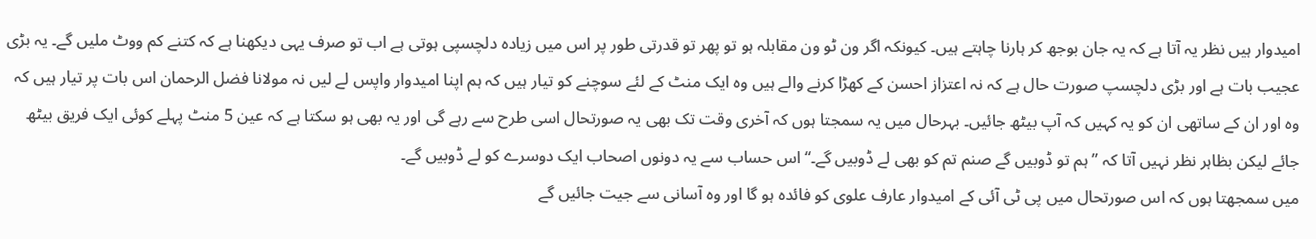امیدوار ہیں نظر یہ آتا ہے کہ یہ جان بوجھ کر ہارنا چاہتے ہیں۔ کیونکہ اگر ون ٹو ون مقابلہ ہو تو پھر تو قدرتی طور پر اس میں زیادہ دلچسپی ہوتی ہے اب تو صرف یہی دیکھنا ہے کہ کتنے کم ووٹ ملیں گے۔ یہ بڑی عجیب بات ہے اور بڑی دلچسپ صورت حال ہے کہ نہ اعتزاز احسن کے کھڑا کرنے والے ہیں وہ ایک منٹ کے لئے سوچنے کو تیار ہیں کہ ہم اپنا امیدوار واپس لے لیں نہ مولانا فضل الرحمان اس بات پر تیار ہیں کہ وہ اور ان کے ساتھی ان کو یہ کہیں کہ آپ بیٹھ جائیں۔ بہرحال میں یہ سمجتا ہوں کہ آخری وقت تک بھی یہ صورتحال اسی طرح سے رہے گی اور یہ بھی ہو سکتا ہے کہ عین 5 منٹ پہلے کوئی ایک فریق بیٹھ جائے لیکن بظاہر نظر نہیں آتا کہ ”ہم تو ڈوبیں گے صنم تم کو بھی لے ڈوبیں گے۔“ اس حساب سے یہ دونوں اصحاب ایک دوسرے کو لے ڈوبیں گے۔
میں سمجھتا ہوں کہ اس صورتحال میں پی ٹی آئی کے امیدوار عارف علوی کو فائدہ ہو گا اور وہ آسانی سے جیت جائیں گے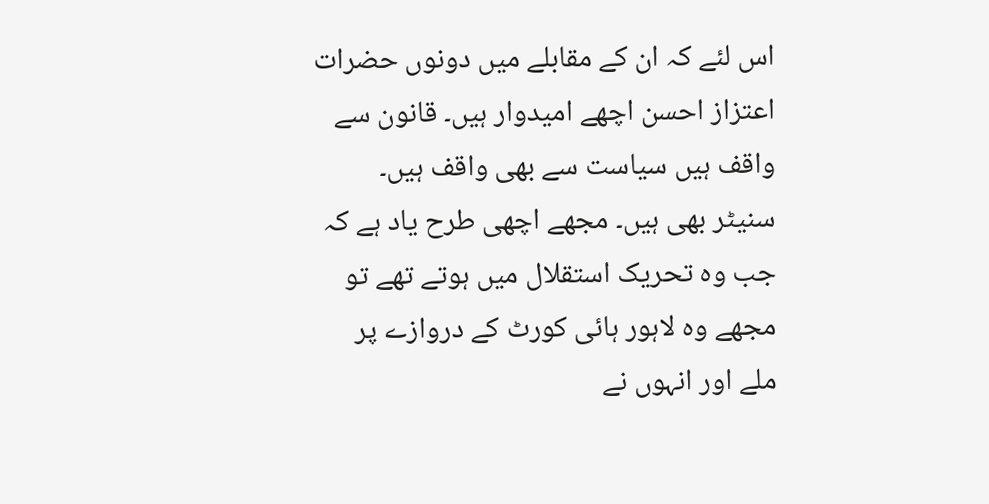اس لئے کہ ان کے مقابلے میں دونوں حضرات اعتزاز احسن اچھے امیدوار ہیں۔ قانون سے واقف ہیں سیاست سے بھی واقف ہیں۔ سنیٹر بھی ہیں۔ مجھے اچھی طرح یاد ہے کہ جب وہ تحریک استقلال میں ہوتے تھے تو مجھے وہ لاہور ہائی کورٹ کے دروازے پر ملے اور انہوں نے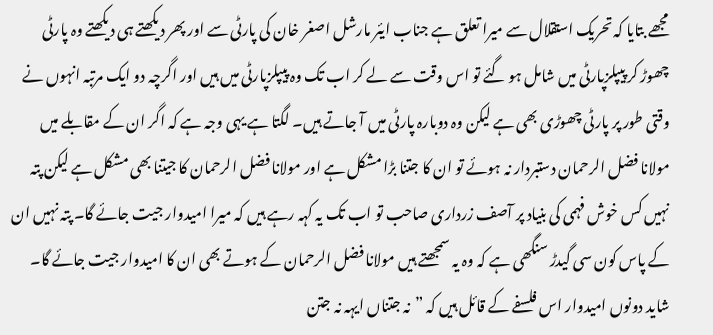مجھے بتایا کہ تحریک استقلال سے میرا تعلق ہے جناب ایئر مارشل اصغر خان کی پارٹی سے اور پھر دیکھتے ہی دیکھتے وہ پارٹی چھوڑ کر پیپلزپارٹی میں شامل ہو گئے تو اس وقت سے لے کر اب تک وہ پیپلزپارٹی میں ہیں اور اگرچہ دو ایک مرتبہ انہوں نے وقتی طور پر پارٹی چھوڑی بھی ہے لیکن وہ دوبارہ پارٹی میں آ جاتے ہیں۔ لگتا ہے یہی وجہ ہے کہ اگر ان کے مقابلے میں مولانا فضل الرحمان دستبردار نہ ہوئے تو ان کا جتنا بڑا مشکل ہے اور مولانا فضل الرحمان کا جیتنا بھی مشکل ہے لیکن پتہ نہیں کس خوش فہمی کی بنیاد پر آصف زرداری صاحب تو اب تک یہ کہہ رہے ہیں کہ میرا امیدوار جیت جائے گا۔ پتہ نہیں ان کے پاس کون سی گیدڑ سنگھی ہے کہ وہ یہ سمجھتے ہیں مولانا فضل الرحمان کے ہوتے بھی ان کا امیدوار جیت جائے گا۔ شاید دونوں امیدوار اس فلسفے کے قائل ہیں کہ ”نہ جتناں ایہہ نہ جتن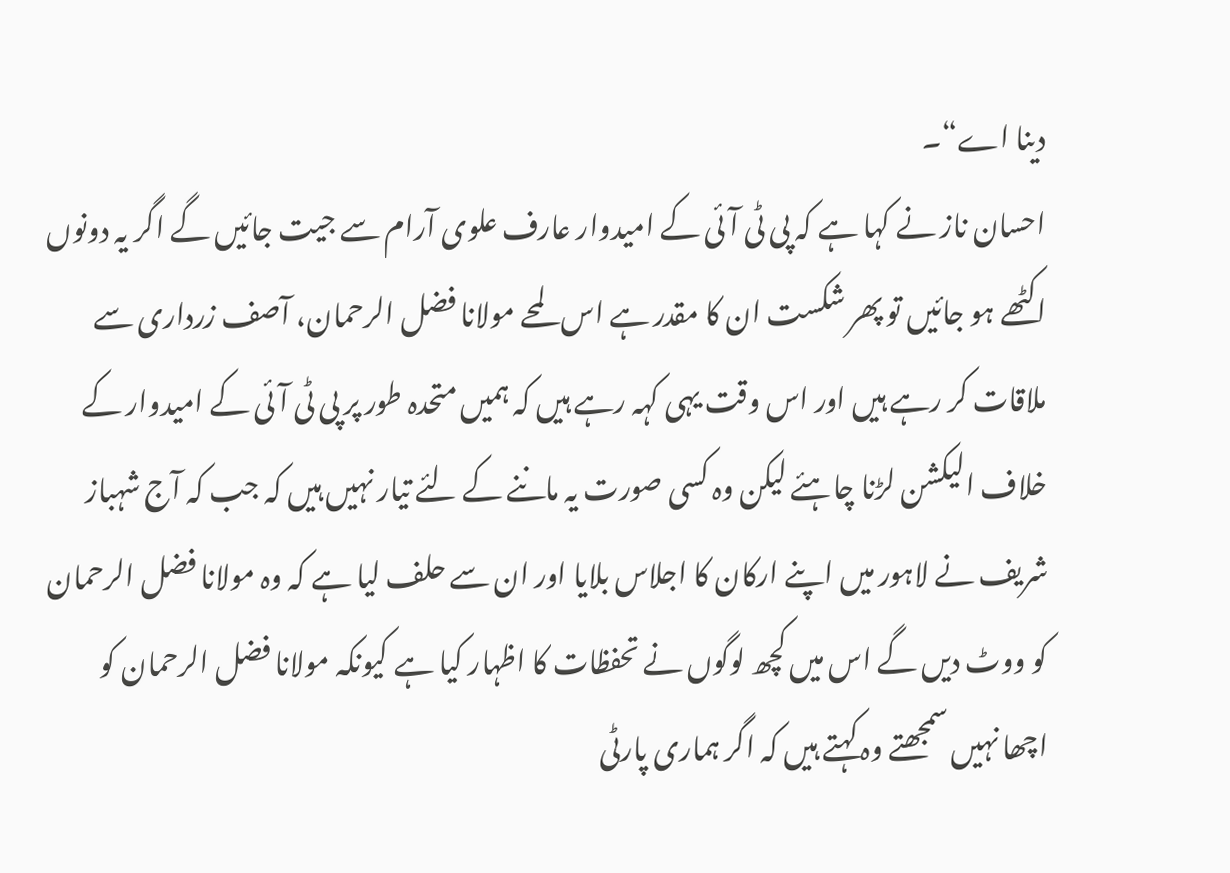دینا اے“۔
احسان ناز نے کہا ہے کہ پی ٹی آئی کے امیدوار عارف علوی آرام سے جیت جائیں گے اگر یہ دونوں اکٹھے ہو جائیں تو پھر شکست ان کا مقدر ہے اس لمحے مولانا فضل الرحمان، آصف زرداری سے ملاقات کر رہے ہیں اور اس وقت یہی کہہ رہے ہیں کہ ہمیں متحدہ طور پر پی ٹی آئی کے امیدوار کے خلاف الیکشن لڑنا چاہئے لیکن وہ کسی صورت یہ ماننے کے لئے تیار نہیں ہیں کہ جب کہ آج شہباز شریف نے لاہور میں اپنے ارکان کا اجلاس بلایا اور ان سے حلف لیا ہے کہ وہ مولانا فضل الرحمان کو ووٹ دیں گے اس میں کچھ لوگوں نے تحفظات کا اظہار کیا ہے کیونکہ مولانا فضل الرحمان کو اچھا نہیں سمجھتے وہ کہتے ہیں کہ اگر ہماری پارٹی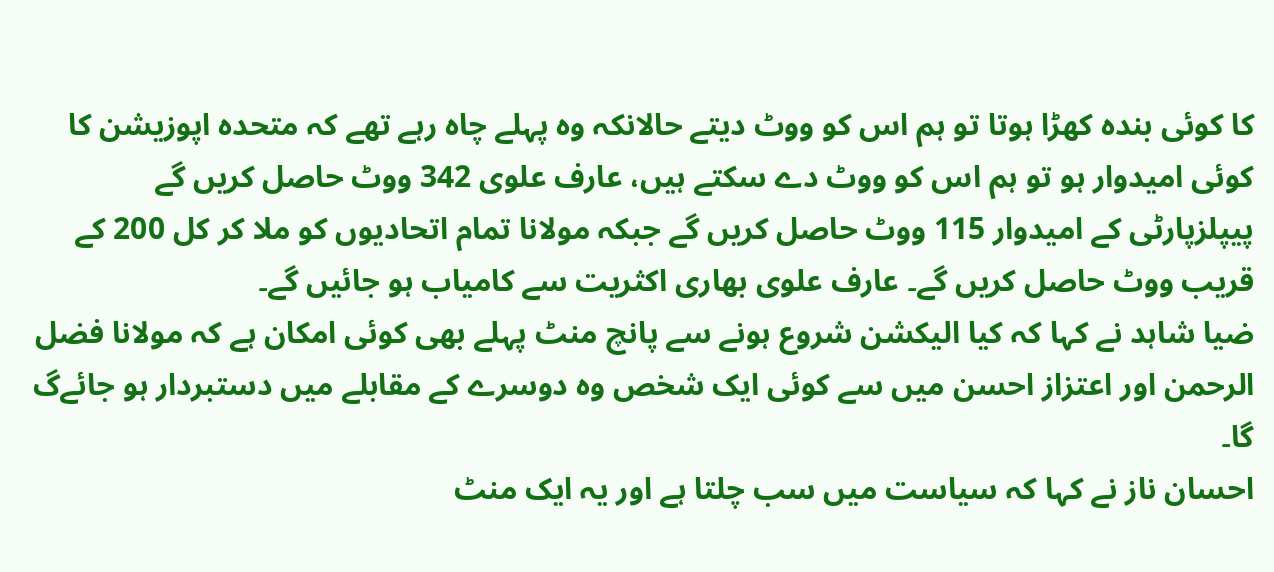کا کوئی بندہ کھڑا ہوتا تو ہم اس کو ووٹ دیتے حالانکہ وہ پہلے چاہ رہے تھے کہ متحدہ اپوزیشن کا کوئی امیدوار ہو تو ہم اس کو ووٹ دے سکتے ہیں، عارف علوی 342 ووٹ حاصل کریں گے پیپلزپارٹی کے امیدوار 115 ووٹ حاصل کریں گے جبکہ مولانا تمام اتحادیوں کو ملا کر کل 200 کے قریب ووٹ حاصل کریں گے۔ عارف علوی بھاری اکثریت سے کامیاب ہو جائیں گے۔
ضیا شاہد نے کہا کہ کیا الیکشن شروع ہونے سے پانچ منٹ پہلے بھی کوئی امکان ہے کہ مولانا فضل الرحمن اور اعتزاز احسن میں سے کوئی ایک شخص وہ دوسرے کے مقابلے میں دستبردار ہو جائےگ گا۔
احسان ناز نے کہا کہ سیاست میں سب چلتا ہے اور یہ ایک منٹ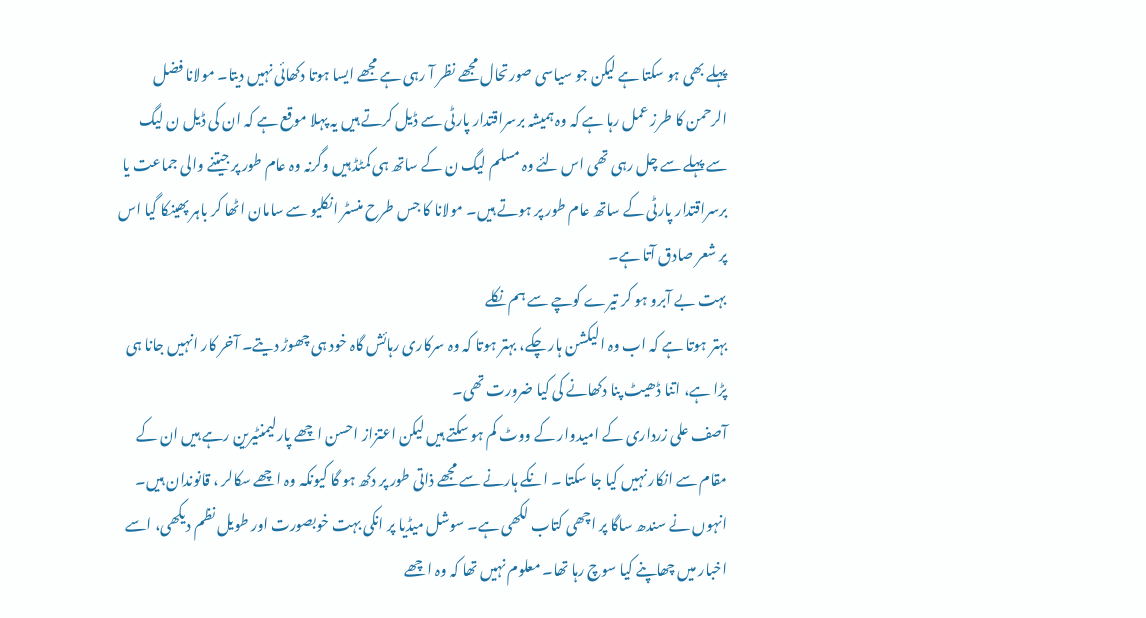پہلے بھی ہو سکتا ہے لیکن جو سیاسی صورتحال مجھے نظر آ رہی ہے مجھے ایسا ہوتا دکھائی نہیں دیتا۔ مولانا فضل الرحمن کا طرز عمل رہا ہے کہ وہ ہمیشہ برسراقتدار پارٹی سے ڈیل کرتے ہیں یہ پہلا موقع ہے کہ ان کی ڈیل ن لیگ سے پہلے سے چل رہی تھی اس لئے وہ مسلم لیگ ن کے ساتھ ہی کمٹڈ ہیں وگرنہ وہ عام طور پر جیتنے والی جماعت یا برسراقتدار پارٹی کے ساتھ عام طور پر ہوتے ہیں۔ مولانا کا جس طرح منسٹر انکلیو سے سامان اٹھا کر باہر پھینکا گیا اس پر شعر صادق آتا ہے۔
بہت بے آبرو ہو کر تیرے کوچے سے ہم نکلے
بہتر ہوتا ہے کہ اب وہ الیکشن ہار چکے، بہتر ہوتا کہ وہ سرکاری رہائش گاہ خود ہی چھوڑ دیتے۔ آخر کار انہیں جانا ہی پڑا ہے، اتنا ڈھیٹ پنا دکھانے کی کیا ضرورت تھی۔
آصف علی زرداری کے امیدوار کے ووٹ کم ہو سکتے ہیں لیکن اعتزاز احسن اچھے پارلیمنٹیرین رہے ہیں ان کے مقام سے انکار نہیں کیا جا سکتا ۔ انکے ہارنے سے مجھے ذاتی طور پر دکھ ہو گا کیونکہ وہ اچھے سکالر ، قانوندان ہیں۔ انہوں نے سندھ ساگا پر اچھی کتاب لکھی ہے۔ سوشل میڈیا پر انکی بہت خوبصورت اور طویل نظم دیکھی، اسے اخبار میں چھاپنے کیا سوچ رہا تھا۔ معلوم نہیں تھا کہ وہ اچھے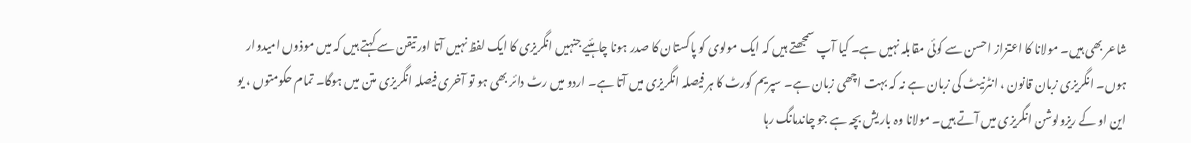شاعر بھی ہیں۔ مولانا کا اعتزاز احسن سے کوئی مقابلہ نہیں ہے۔ کیا آپ سمجھتے ہیں کہ ایک مولوی کو پاکستان کا صدر ہونا چاہئیے جنہیں انگریزی کا ایک لفظ نہیں آتا اور تیقن سے کہتے ہیں کہ میں موذوں امیدوار ہوں۔ انگریزی زبان قانون ، انٹرنیٹ کی زبان ہے نہ کہ بہت اچھی زبان ہے۔ سپریم کورٹ کا ہر فیصلہ انگریزی میں آتا ہے۔ اردو میں رٹ دائر بھی ہو تو آخری فیصلہ انگریزی متن میں ہوگا۔ تمام حکومتوں ، یو این او کے ریزولوشن انگریزی میں آتے ہیں۔ مولانا وہ باریش بچہ ہے جو چاندمانگ رہا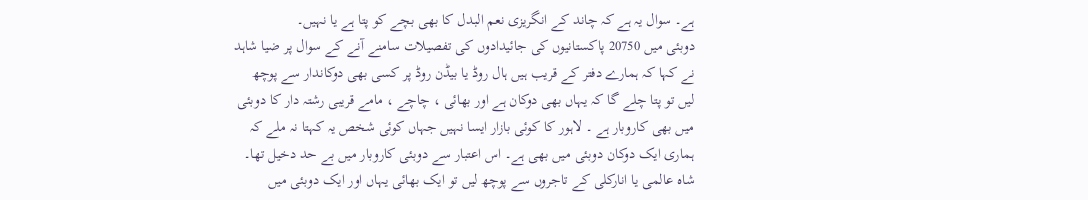ہے۔ سوال یہ ہے کہ چاند کے انگریزی نعم البدل کا بھی بچے کو پتا ہے یا نہیں۔
دوبئی میں 20750 پاکستانیوں کی جائیدادوں کی تفصیلات سامنے آنے کے سوال پر ضیا شاہد نے کہا کہ ہمارے دفتر کے قریب ہیں ہال روڈ یا بیڈن روڈ پر کسی بھی دوکاندار سے پوچھ لیں تو پتا چلے گا کہ یہاں بھی دوکان ہے اور بھائی ، چاچے ، مامے قریبی رشتہ دار کا دوبئی میں بھی کاروبار ہے ۔ لاہور کا کوئی بازار ایسا نہیں جہاں کوئی شخص یہ کہتا نہ ملے کہ ہماری ایک دوکان دوبئی میں بھی ہے۔ اس اعتبار سے دوبئی کاروبار میں بے حد دخیل تھا۔ شاہ عالمی یا انارکلی کے تاجروں سے پوچھ لیں تو ایک بھائی یہاں اور ایک دوبئی میں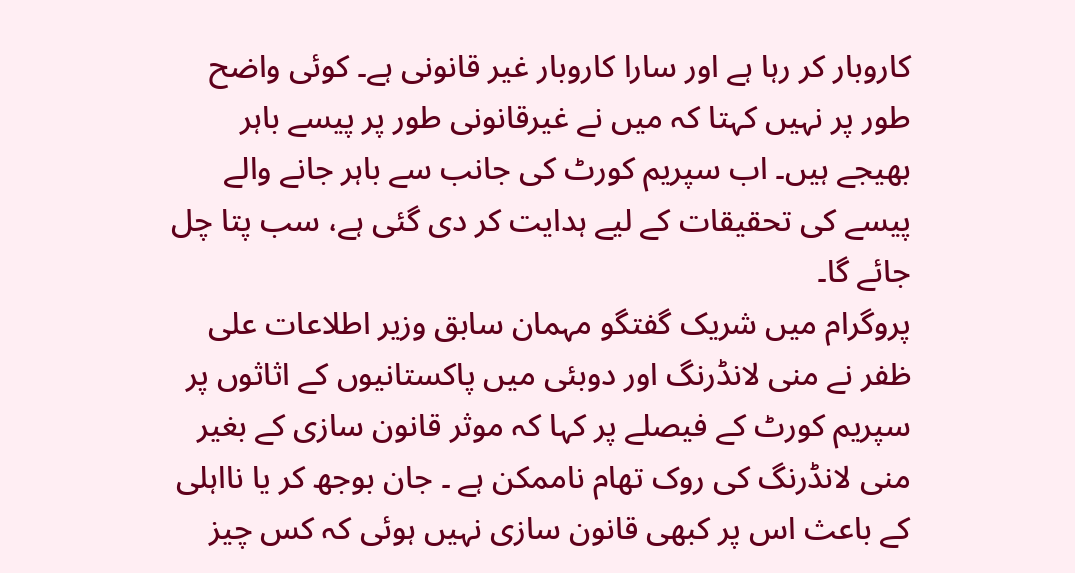کاروبار کر رہا ہے اور سارا کاروبار غیر قانونی ہے۔ کوئی واضح طور پر نہیں کہتا کہ میں نے غیرقانونی طور پر پیسے باہر بھیجے ہیں۔ اب سپریم کورٹ کی جانب سے باہر جانے والے پیسے کی تحقیقات کے لیے ہدایت کر دی گئی ہے، سب پتا چل جائے گا۔
پروگرام میں شریک گفتگو مہمان سابق وزیر اطلاعات علی ظفر نے منی لانڈرنگ اور دوبئی میں پاکستانیوں کے اثاثوں پر سپریم کورٹ کے فیصلے پر کہا کہ موثر قانون سازی کے بغیر منی لانڈرنگ کی روک تھام ناممکن ہے ۔ جان بوجھ کر یا نااہلی کے باعث اس پر کبھی قانون سازی نہیں ہوئی کہ کس چیز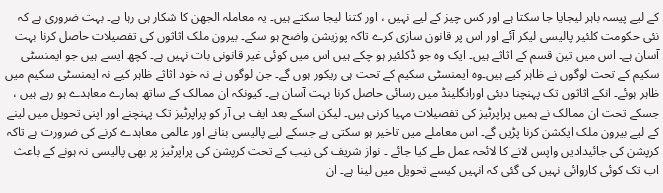کے لیے پیسہ باہر لیجایا جا سکتا ہے اور کس چیز کے لیے نہیں ، اور کتنا لیجا سکتے ہیں۔ یہ معاملہ الجھن کا شکار ہی رہا ہے۔ بہت ضروری ہے کہ نئی حکومت کلئیر پالیسی لیکر آئے اور اس پر قانون سازی کرے تاکہ پوزیشن واضح ہو سکے۔ بیرون ملک اثاثوں کی تفصیلات حاصل کرنا بہت آسان ہے۔ اس میں تین قسم کے اثاثے ہیں۔ ایک وہ جو ڈکلئیر ہو چکے ہیں اس میں کوئی غیر قانونی بات نہیں ہے۔ کچھ ایسے ہیں جو ایمنسٹی سکیم کے تحت لوگوں نے ظاہر کیے ہیں۔وہ ایمنسٹی سکیم کے تحت ہی ریکور ہوں گے۔ جن لوگوں نے نہ خود اثاثے ظاہر کیے نہ ایمنسٹی سکیم میں ظاہر ہوئے۔ انکے اثاثوں تک پہنچنا دبئی اورانگلینڈ میں رسائی حاصل کرنا بہت آسان ہے۔ کیونکہ ان ممالک کے ساتھ ہمارے معاہدے ہو رہے ہیں ، جسکے تحت ان ممالک نے ہمیں پراپرٹیز کی تفصیلات مہیا کرنی ہیں۔ لیکن اسکے بعد ایف بی آر کو پراپرٹیز تک پہنچنے اور اپنی تحویل میں لینے کے لیے بیرون ملک ایکشن کرنا پڑیں گے۔ اس معاملے میں تاخیر ہو سکتی ہے جسکے لیے پالیسی بنانے اور عالمی معاہدے کرنے کی ضرورت ہے تاکہ کرپشن کی جائیدادیں واپس لانے کا لائحہ عمل طے کیا جائے ۔ نواز شریف کی نیب کے تحت کرپشن کی پراپرٹیز پر بھی پالیسی نہ ہونے کے باعث اب تک کوئی کاروائی نہیں کی گئی کہ انہیں کیسے تحویل میں لینا ہے۔ ان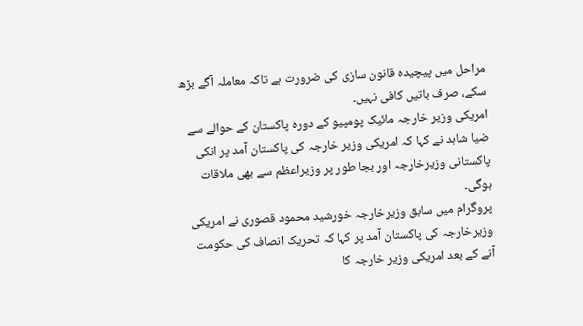مراحل میں پیچیدہ قانون سازی کی ضرورت ہے تاکہ معاملہ آگے بڑھ سکے، صرف باتیں کافی نہیں۔
امریکی وزیر خارجہ مائیک پومپیو کے دورہ پاکستان کے حوالے سے ضیا شاہد نے کہا کہ امریکی وزیر خارجہ کی پاکستان آمد پر انکی پاکستانی وزیرخارجہ اور بجا طور پر وزیراعظم سے بھی ملاقات ہوگی۔
پروگرام میں سابق وزیرخارجہ خورشید محمود قصوری نے امریکی وزیرخارجہ کی پاکستان آمد پر کہا کہ تحریک انصاف کی حکومت آنے کے بعد امریکی وزیر خارجہ کا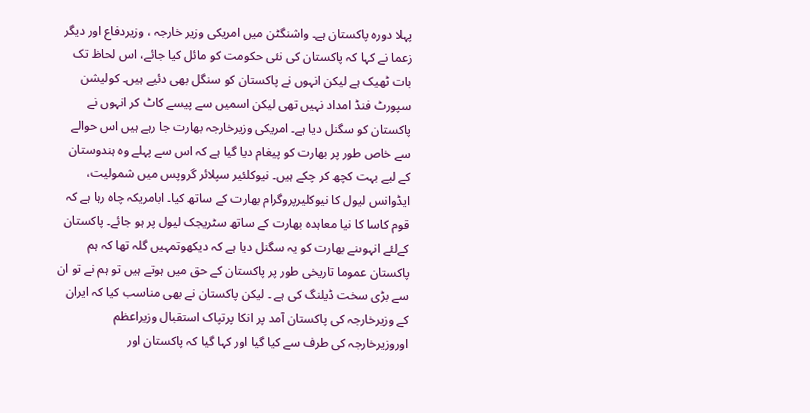پہلا دورہ پاکستان ہے۔ واشنگٹن میں امریکی وزیر خارجہ ، وزیردفاع اور دیگر زعما نے کہا کہ پاکستان کی نئی حکومت کو مائل کیا جائے، اس لحاظ تک بات ٹھیک ہے لیکن انہوں نے پاکستان کو سنگل بھی دئیے ہیں۔ کولیشن سپورٹ فنڈ امداد نہیں تھی لیکن اسمیں سے پیسے کاٹ کر انہوں نے پاکستان کو سگنل دیا ہے۔ امریکی وزیرخارجہ بھارت جا رہے ہیں اس حوالے سے خاص طور پر بھارت کو پیغام دیا گیا ہے کہ اس سے پہلے وہ ہندوستان کے لیے بہت کچھ کر چکے ہیں۔ نیوکلئیر سپلائر گروپس میں شمولیت، ایڈوانس لیول کا نیوکلیرپروگرام بھارت کے ساتھ کیا۔ ابامریکہ چاہ رہا ہے کہ قوم کاسا کا نیا معاہدہ بھارت کے ساتھ سٹریجک لیول پر ہو جائے۔ پاکستان کےلئے انہوںنے بھارت کو یہ سگنل دیا ہے کہ دیکھوتمہیں گلہ تھا کہ ہم پاکستان عموما تاریخی طور پر پاکستان کے حق میں ہوتے ہیں تو ہم نے تو ان سے بڑی سخت ڈیلنگ کی ہے ۔ لیکن پاکستان نے بھی مناسب کیا کہ ایران کے وزیرخارجہ کی پاکستان آمد پر انکا پرتپاک استقبال وزیراعظم اوروزیرخارجہ کی طرف سے کیا گیا اور کہا گیا کہ پاکستان اور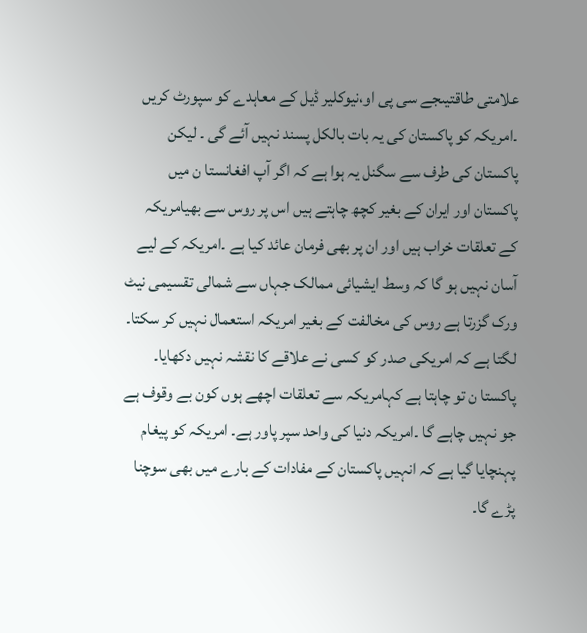علامتی طاقتیںجے سی پی او،نیوکلیر ڈیل کے معاہدے کو سپورٹ کریں ۔امریکہ کو پاکستان کی یہ بات بالکل پسند نہیں آئے گی ۔ لیکن پاکستان کی طرف سے سگنل یہ ہوا ہے کہ اگر آپ افغانستا ن میں پاکستان اور ایران کے بغیر کچھ چاہتے ہیں اس پر روس سے بھیامریکہ کے تعلقات خراب ہیں اور ان پر بھی فرمان عائد کیا ہے ۔امریکہ کے لیے آسان نہیں ہو گا کہ وسط ایشیائی ممالک جہاں سے شمالی تقسیمی نیٹ ورک گزرتا ہے روس کی مخالفت کے بغیر امریکہ استعمال نہیں کر سکتا۔ لگتا ہے کہ امریکی صدر کو کسی نے علاقے کا نقشہ نہیں دکھایا۔ پاکستا ن تو چاہتا ہے کہامریکہ سے تعلقات اچھے ہوں کون بے وقوف ہے جو نہیں چاہے گا ۔امریکہ دنیا کی واحد سپر پاور ہے۔ امریکہ کو پیغام پہنچایا گیا ہے کہ انہیں پاکستان کے مفادات کے بارے میں بھی سوچنا پڑے گا۔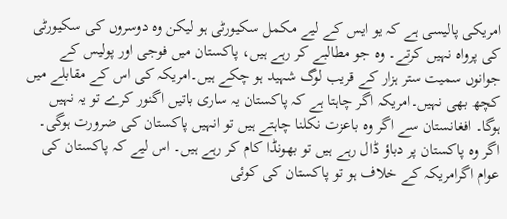امریکی پالیسی ہے کہ یو ایس کے لیے مکمل سکیورٹی ہو لیکن وہ دوسروں کی سکیورٹی کی پرواہ نہیں کرتے۔ وہ جو مطالبے کر رہے ہیں، پاکستان میں فوجی اور پولیس کے جوانوں سمیت ستر ہزار کے قریب لوگ شہید ہو چکے ہیں۔امریکہ کی اس کے مقابلے میں کچھ بھی نہیں۔امریکہ اگر چاہتا ہے کہ پاکستان یہ ساری باتیں اگنور کرے تو یہ نہیں ہوگا۔ افغانستان سے اگر وہ باعزت نکلنا چاہتے ہیں تو انہیں پاکستان کی ضرورت ہوگی۔ اگر وہ پاکستان پر دباؤ ڈال رہے ہیں تو بھونڈا کام کر رہے ہیں۔ اس لیے کہ پاکستان کی عوام اگرامریکہ کے خلاف ہو تو پاکستان کی کوئی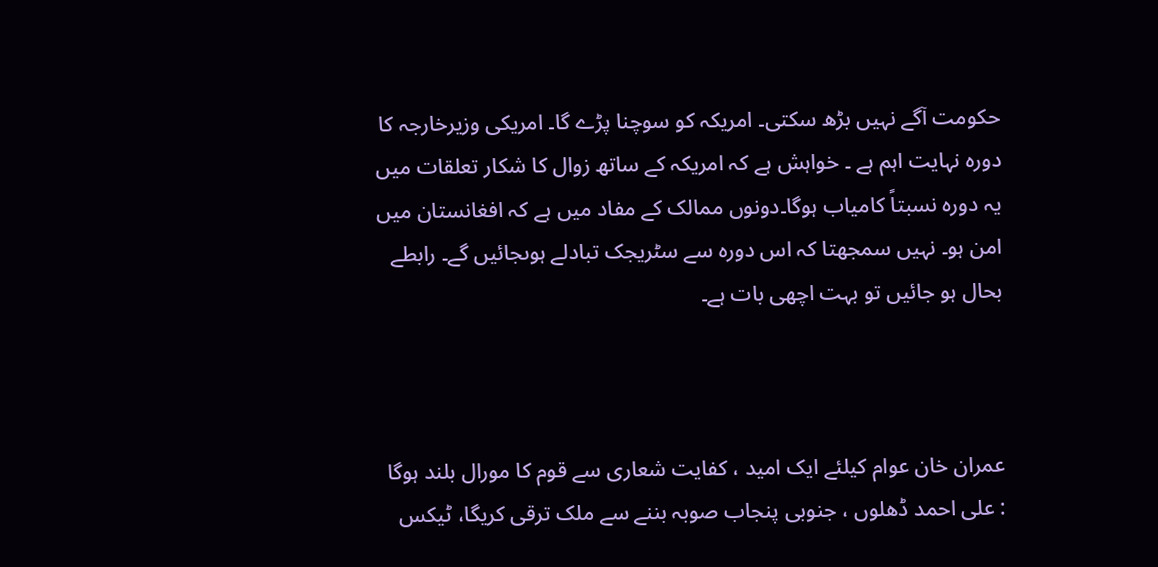حکومت آگے نہیں بڑھ سکتی۔ امریکہ کو سوچنا پڑے گا۔ امریکی وزیرخارجہ کا دورہ نہایت اہم ہے ۔ خواہش ہے کہ امریکہ کے ساتھ زوال کا شکار تعلقات میں یہ دورہ نسبتاً کامیاب ہوگا۔دونوں ممالک کے مفاد میں ہے کہ افغانستان میں امن ہو۔ نہیں سمجھتا کہ اس دورہ سے سٹریجک تبادلے ہوںجائیں گے۔ رابطے بحال ہو جائیں تو بہت اچھی بات ہے۔



عمران خان عوام کیلئے ایک امید ، کفایت شعاری سے قوم کا مورال بلند ہوگا : علی احمد ڈھلوں ، جنوبی پنجاب صوبہ بننے سے ملک ترقی کریگا، ٹیکس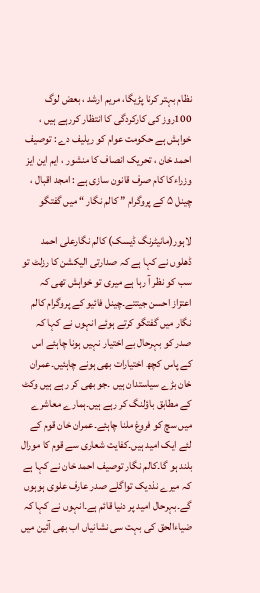نظام بہتر کرنا پڑیگا، مریم ارشد ، بعض لوگ 100روز کی کارکردگی کا انتظار کررہے ہیں ، خواہش ہے حکومت عوام کو ریلیف دے : توصیف احمد خان ، تحریک انصاف کا منشور ، ایم این ایز وزراءکا کام صرف قانون سازی ہے : امجد اقبال ، چینل ۵ کے پروگرام ” کالم نگار “ میں گفتگو

لاہور(مانیٹرنگ ڈیسک) کالم نگارعلی احمد ڈھلوں نے کہا ہے کہ صدارتی الیکشن کا رزلٹ تو سب کو نظر آ رہا ہے میری تو خواہش تھی کہ اعتزاز احسن جیتتے۔چینل فائیو کے پروگرام کالم نگار میں گفتگو کرتے ہوئے انہوں نے کہا کہ صدر کو بہرحال بے اختیار نہیں ہونا چاہئے اس کے پاس کچھ اختیارات بھی ہونے چاہئیں۔عمران خان بڑے سیاستدان ہیں ۔جو بھی کر رہے ہیں وکٹ کے مطابق باؤلنگ کر رہے ہیں۔ہمارے معاشرے میں سچ کو فروغ ملنا چاہئے۔عمران خان قوم کے لئے ایک امید ہیں۔کفایت شعاری سے قوم کا مورال بلند ہو گا۔کالم نگار توصیف احمد خان نے کہا ہے کہ میرے نذدیک تواگلے صدر عارف علوی ہوہوں گے۔بہرحال امید پر دنیا قائم ہے۔انہوں نے کہا کہ ضیاءالحق کی بہت سی نشانیاں اب بھی آئین میں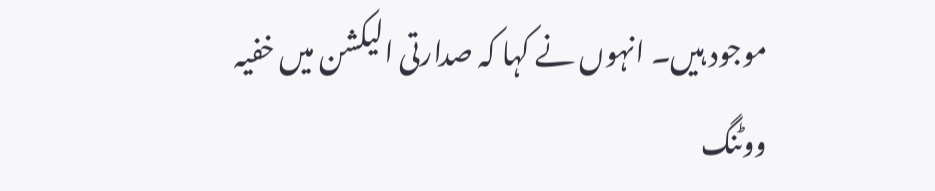موجود ہیں۔ انہوں نے کہا کہ صدارتی الیکشن میں خفیہ ووٹنگ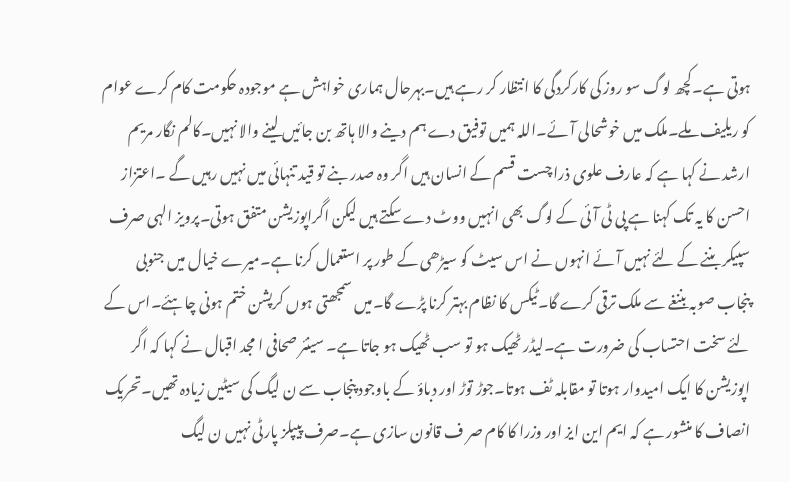ہوتی ہے۔کچھ لوگ سو روز کی کارکردگی کا انتظار کر رہے ہیں۔بہرحال ہماری خواہش ہے موجودہ حکومت کام کرے عوام کو ریلیف ملے۔ملک میں خوشحالی آئے۔اللہ ہمیں توفیق دے ہم دینے والا ہاتھ بن جائیں لینے والا نہیں۔کالم نگار مریم ارشد نے کہا ہے کہ عارف علوی ذرا چست قسم کے انسان ہیں اگر وہ صدر بنے تو قید تنہائی میں نہیں رہیں گے ۔اعتزاز احسن کا یہ تک کہنا ہے پی ٹی آئی کے لوگ بھی انہیں ووٹ دے سکتے ہیں لیکن اگراپوزیشن متفق ہوتی۔پرویز الہی صرف سپیکر بننے کے لئے نہیں آئے انہوں نے اس سیٹ کو سیڑھی کے طور پر استعمال کرنا ہے۔میرے خیال میں جنوبی پنجاب صوبہ بننغے سے ملک ترقی کرے گا۔ٹیکس کا نظام بہتر کرنا پڑے گا۔میں سمجھتی ہوں کرپشن ختم ہونی چاہئے۔اس کے لئے سخت احتساب کی ضرورت ہے۔لیڈر ٹھیک ہو تو سب ٹھیک ہو جاتا ہے۔ سینئر صحافی ا مجد اقبال نے کہا کہ اگر اپوزیشن کا ایک امیدوار ہوتا تو مقابلہ ٹف ہوتا۔جوڑ توڑ اور دباؤ کے باوجود پنجاب سے ن لیگ کی سیٹیں زیادہ تھیں۔تحریک انصاف کا منشور ہے کہ ایم این ایز اور وزرا کا کام صر ف قانون سازی ہے۔صرف پیپلز پارٹی نہیں ن لیگ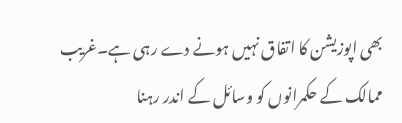بھی اپوزیشن کا اتفاق نہیں ہونے دے رہی ہے۔غریب ممالک کے حکمرانوں کو وسائل کے اندر رہنا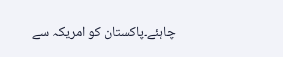چاہئے۔پاکستان کو امریکہ سے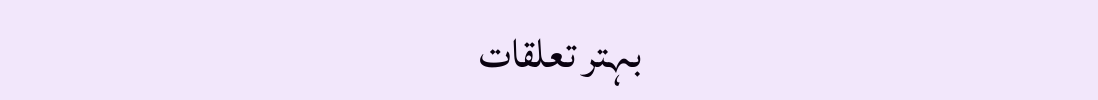بہتر تعلقات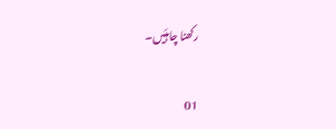رکھنا چاہئیں۔

01